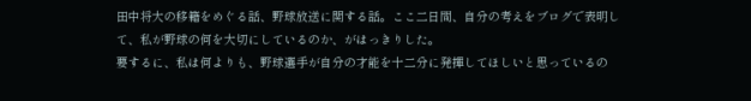田中将大の移籍をめぐる話、野球放送に関する話。ここ二日間、自分の考えをブログで表明して、私が野球の何を大切にしているのか、がはっきりした。
要するに、私は何よりも、野球選手が自分の才能を十二分に発揮してほしいと思っているの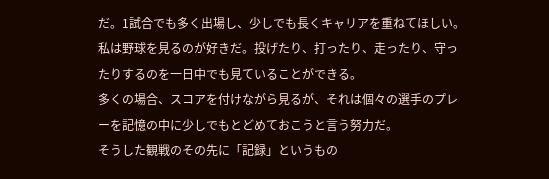だ。1試合でも多く出場し、少しでも長くキャリアを重ねてほしい。
私は野球を見るのが好きだ。投げたり、打ったり、走ったり、守ったりするのを一日中でも見ていることができる。
多くの場合、スコアを付けながら見るが、それは個々の選手のプレーを記憶の中に少しでもとどめておこうと言う努力だ。
そうした観戦のその先に「記録」というもの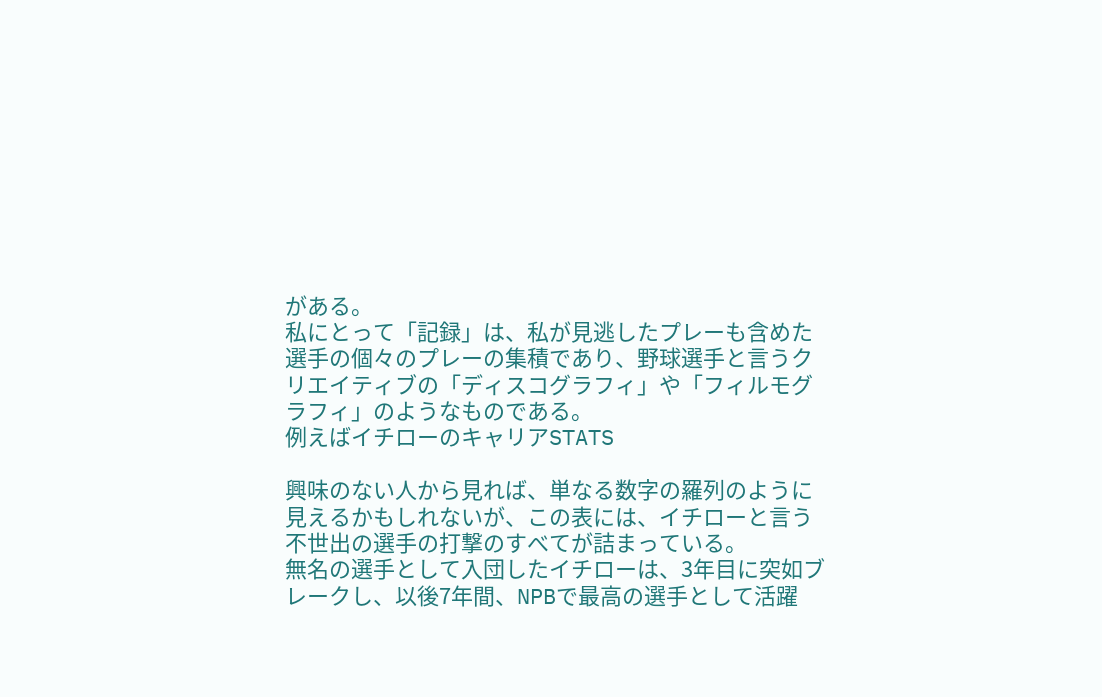がある。
私にとって「記録」は、私が見逃したプレーも含めた選手の個々のプレーの集積であり、野球選手と言うクリエイティブの「ディスコグラフィ」や「フィルモグラフィ」のようなものである。
例えばイチローのキャリアSTATS

興味のない人から見れば、単なる数字の羅列のように見えるかもしれないが、この表には、イチローと言う不世出の選手の打撃のすべてが詰まっている。
無名の選手として入団したイチローは、3年目に突如ブレークし、以後7年間、NPBで最高の選手として活躍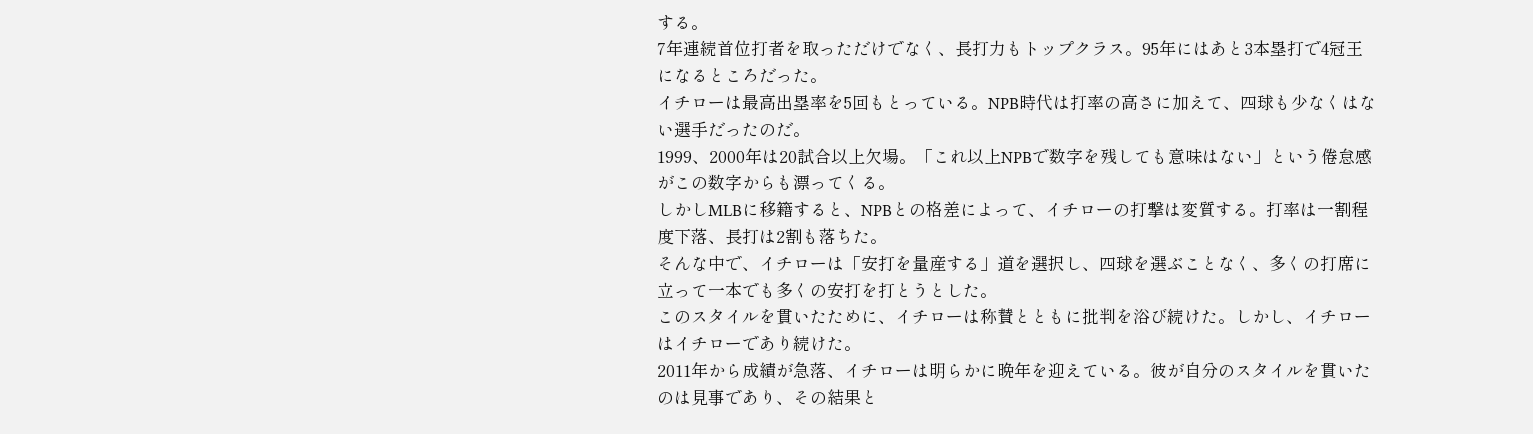する。
7年連続首位打者を取っただけでなく、長打力もトップクラス。95年にはあと3本塁打で4冠王になるところだった。
イチローは最高出塁率を5回もとっている。NPB時代は打率の高さに加えて、四球も少なくはない選手だったのだ。
1999、2000年は20試合以上欠場。「これ以上NPBで数字を残しても意味はない」という倦怠感がこの数字からも漂ってくる。
しかしMLBに移籍すると、NPBとの格差によって、イチローの打撃は変質する。打率は一割程度下落、長打は2割も落ちた。
そんな中で、イチローは「安打を量産する」道を選択し、四球を選ぶことなく、多くの打席に立って一本でも多くの安打を打とうとした。
このスタイルを貫いたために、イチローは称賛とともに批判を浴び続けた。しかし、イチローはイチローであり続けた。
2011年から成績が急落、イチローは明らかに晩年を迎えている。彼が自分のスタイルを貫いたのは見事であり、その結果と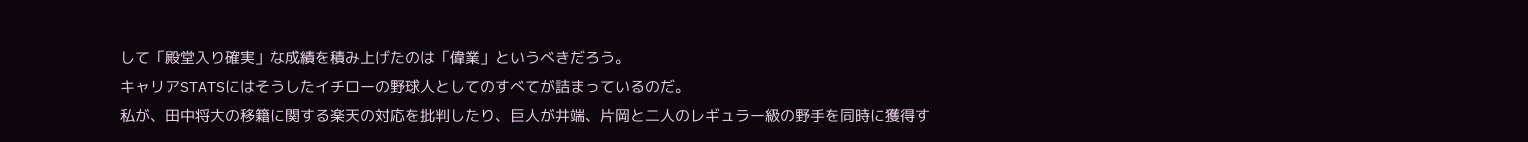して「殿堂入り確実」な成績を積み上げたのは「偉業」というべきだろう。
キャリアSTATSにはそうしたイチローの野球人としてのすべてが詰まっているのだ。
私が、田中将大の移籍に関する楽天の対応を批判したり、巨人が井端、片岡と二人のレギュラー級の野手を同時に獲得す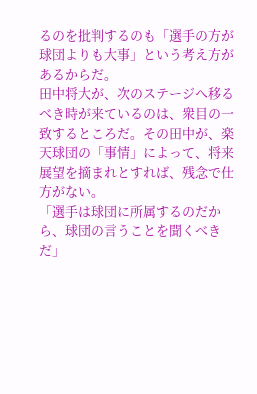るのを批判するのも「選手の方が球団よりも大事」という考え方があるからだ。
田中将大が、次のステージへ移るべき時が来ているのは、衆目の一致するところだ。その田中が、楽天球団の「事情」によって、将来展望を摘まれとすれば、残念で仕方がない。
「選手は球団に所属するのだから、球団の言うことを聞くべきだ」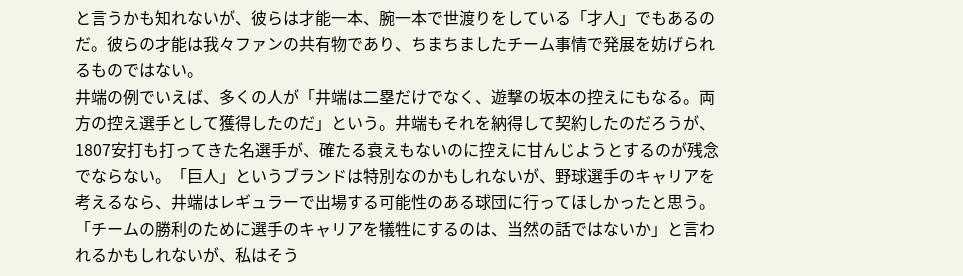と言うかも知れないが、彼らは才能一本、腕一本で世渡りをしている「才人」でもあるのだ。彼らの才能は我々ファンの共有物であり、ちまちましたチーム事情で発展を妨げられるものではない。
井端の例でいえば、多くの人が「井端は二塁だけでなく、遊撃の坂本の控えにもなる。両方の控え選手として獲得したのだ」という。井端もそれを納得して契約したのだろうが、1807安打も打ってきた名選手が、確たる衰えもないのに控えに甘んじようとするのが残念でならない。「巨人」というブランドは特別なのかもしれないが、野球選手のキャリアを考えるなら、井端はレギュラーで出場する可能性のある球団に行ってほしかったと思う。
「チームの勝利のために選手のキャリアを犠牲にするのは、当然の話ではないか」と言われるかもしれないが、私はそう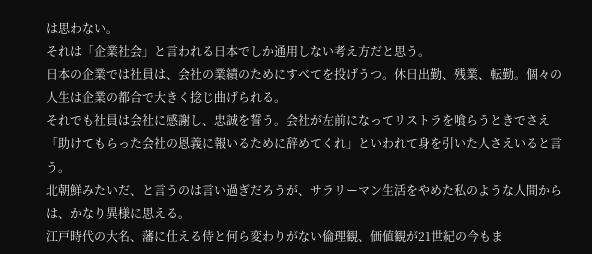は思わない。
それは「企業社会」と言われる日本でしか通用しない考え方だと思う。
日本の企業では社員は、会社の業績のためにすべてを投げうつ。休日出勤、残業、転勤。個々の人生は企業の都合で大きく捻じ曲げられる。
それでも社員は会社に感謝し、忠誠を誓う。会社が左前になってリストラを喰らうときでさえ
「助けてもらった会社の恩義に報いるために辞めてくれ」といわれて身を引いた人さえいると言う。
北朝鮮みたいだ、と言うのは言い過ぎだろうが、サラリーマン生活をやめた私のような人間からは、かなり異様に思える。
江戸時代の大名、藩に仕える侍と何ら変わりがない倫理観、価値観が21世紀の今もま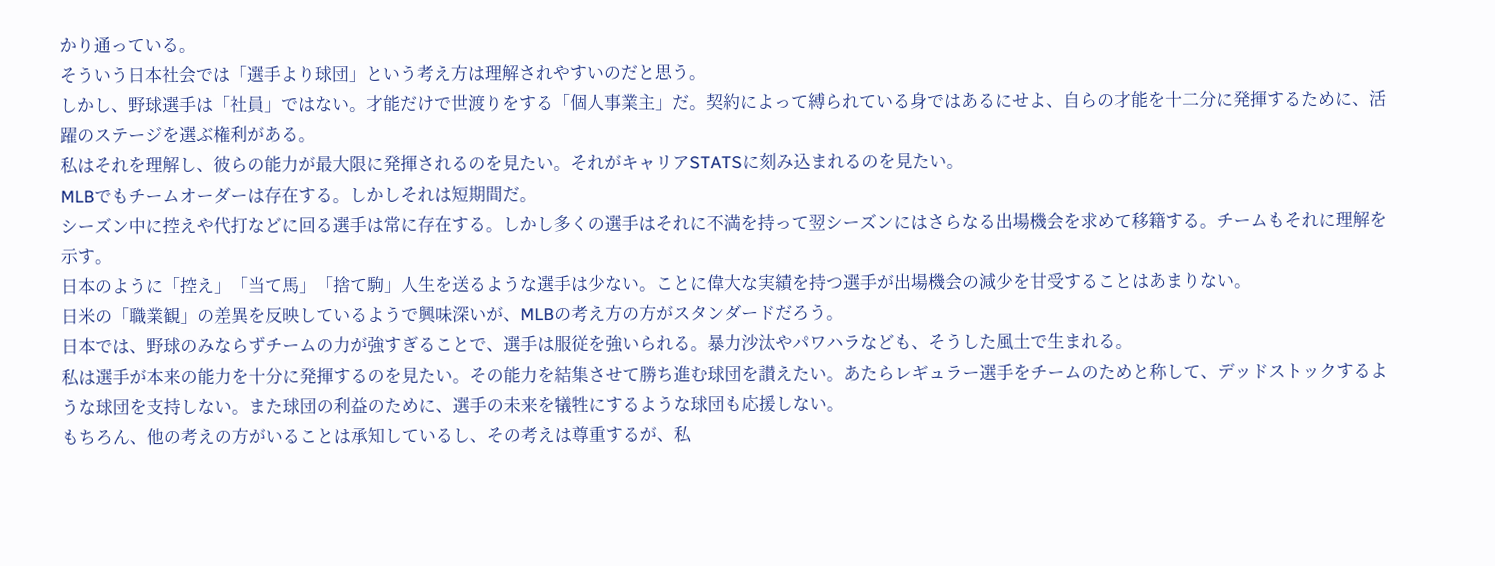かり通っている。
そういう日本社会では「選手より球団」という考え方は理解されやすいのだと思う。
しかし、野球選手は「社員」ではない。才能だけで世渡りをする「個人事業主」だ。契約によって縛られている身ではあるにせよ、自らの才能を十二分に発揮するために、活躍のステージを選ぶ権利がある。
私はそれを理解し、彼らの能力が最大限に発揮されるのを見たい。それがキャリアSTATSに刻み込まれるのを見たい。
MLBでもチームオーダーは存在する。しかしそれは短期間だ。
シーズン中に控えや代打などに回る選手は常に存在する。しかし多くの選手はそれに不満を持って翌シーズンにはさらなる出場機会を求めて移籍する。チームもそれに理解を示す。
日本のように「控え」「当て馬」「捨て駒」人生を送るような選手は少ない。ことに偉大な実績を持つ選手が出場機会の減少を甘受することはあまりない。
日米の「職業観」の差異を反映しているようで興味深いが、MLBの考え方の方がスタンダードだろう。
日本では、野球のみならずチームの力が強すぎることで、選手は服従を強いられる。暴力沙汰やパワハラなども、そうした風土で生まれる。
私は選手が本来の能力を十分に発揮するのを見たい。その能力を結集させて勝ち進む球団を讃えたい。あたらレギュラー選手をチームのためと称して、デッドストックするような球団を支持しない。また球団の利益のために、選手の未来を犠牲にするような球団も応援しない。
もちろん、他の考えの方がいることは承知しているし、その考えは尊重するが、私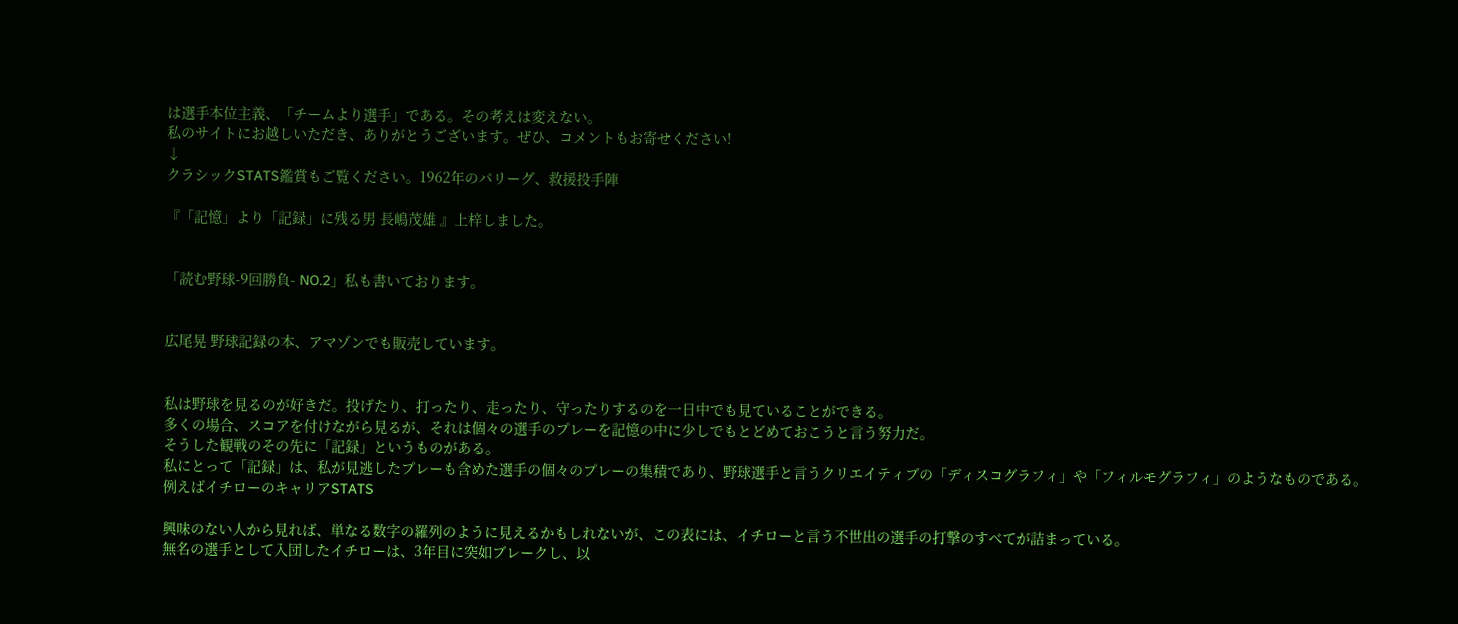は選手本位主義、「チームより選手」である。その考えは変えない。
私のサイトにお越しいただき、ありがとうございます。ぜひ、コメントもお寄せください!
↓
クラシックSTATS鑑賞もご覧ください。1962年のパリーグ、救援投手陣

『「記憶」より「記録」に残る男 長嶋茂雄 』上梓しました。


「読む野球-9回勝負- NO.2」私も書いております。


広尾晃 野球記録の本、アマゾンでも販売しています。


私は野球を見るのが好きだ。投げたり、打ったり、走ったり、守ったりするのを一日中でも見ていることができる。
多くの場合、スコアを付けながら見るが、それは個々の選手のプレーを記憶の中に少しでもとどめておこうと言う努力だ。
そうした観戦のその先に「記録」というものがある。
私にとって「記録」は、私が見逃したプレーも含めた選手の個々のプレーの集積であり、野球選手と言うクリエイティブの「ディスコグラフィ」や「フィルモグラフィ」のようなものである。
例えばイチローのキャリアSTATS

興味のない人から見れば、単なる数字の羅列のように見えるかもしれないが、この表には、イチローと言う不世出の選手の打撃のすべてが詰まっている。
無名の選手として入団したイチローは、3年目に突如ブレークし、以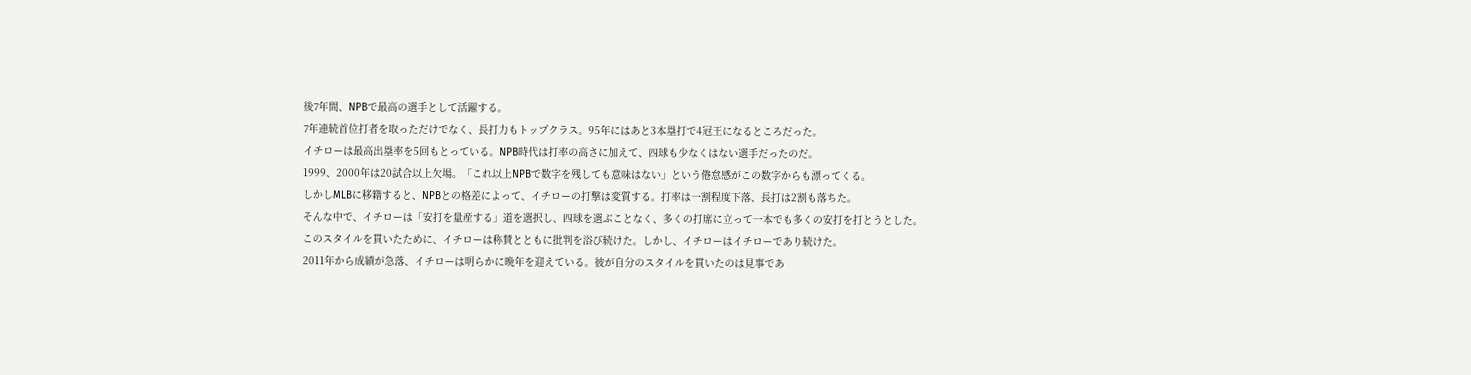後7年間、NPBで最高の選手として活躍する。
7年連続首位打者を取っただけでなく、長打力もトップクラス。95年にはあと3本塁打で4冠王になるところだった。
イチローは最高出塁率を5回もとっている。NPB時代は打率の高さに加えて、四球も少なくはない選手だったのだ。
1999、2000年は20試合以上欠場。「これ以上NPBで数字を残しても意味はない」という倦怠感がこの数字からも漂ってくる。
しかしMLBに移籍すると、NPBとの格差によって、イチローの打撃は変質する。打率は一割程度下落、長打は2割も落ちた。
そんな中で、イチローは「安打を量産する」道を選択し、四球を選ぶことなく、多くの打席に立って一本でも多くの安打を打とうとした。
このスタイルを貫いたために、イチローは称賛とともに批判を浴び続けた。しかし、イチローはイチローであり続けた。
2011年から成績が急落、イチローは明らかに晩年を迎えている。彼が自分のスタイルを貫いたのは見事であ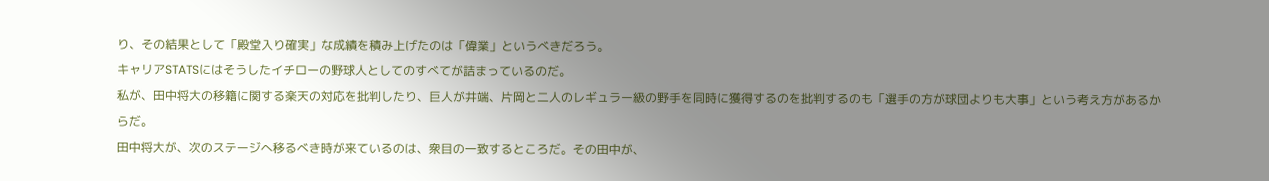り、その結果として「殿堂入り確実」な成績を積み上げたのは「偉業」というべきだろう。
キャリアSTATSにはそうしたイチローの野球人としてのすべてが詰まっているのだ。
私が、田中将大の移籍に関する楽天の対応を批判したり、巨人が井端、片岡と二人のレギュラー級の野手を同時に獲得するのを批判するのも「選手の方が球団よりも大事」という考え方があるからだ。
田中将大が、次のステージへ移るべき時が来ているのは、衆目の一致するところだ。その田中が、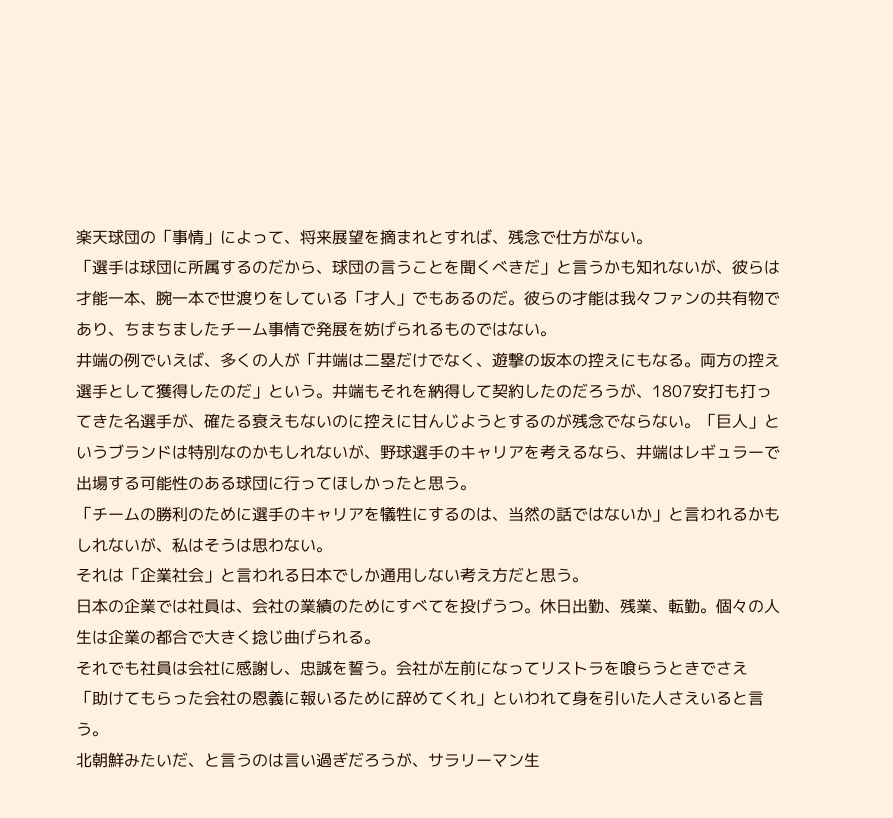楽天球団の「事情」によって、将来展望を摘まれとすれば、残念で仕方がない。
「選手は球団に所属するのだから、球団の言うことを聞くべきだ」と言うかも知れないが、彼らは才能一本、腕一本で世渡りをしている「才人」でもあるのだ。彼らの才能は我々ファンの共有物であり、ちまちましたチーム事情で発展を妨げられるものではない。
井端の例でいえば、多くの人が「井端は二塁だけでなく、遊撃の坂本の控えにもなる。両方の控え選手として獲得したのだ」という。井端もそれを納得して契約したのだろうが、1807安打も打ってきた名選手が、確たる衰えもないのに控えに甘んじようとするのが残念でならない。「巨人」というブランドは特別なのかもしれないが、野球選手のキャリアを考えるなら、井端はレギュラーで出場する可能性のある球団に行ってほしかったと思う。
「チームの勝利のために選手のキャリアを犠牲にするのは、当然の話ではないか」と言われるかもしれないが、私はそうは思わない。
それは「企業社会」と言われる日本でしか通用しない考え方だと思う。
日本の企業では社員は、会社の業績のためにすべてを投げうつ。休日出勤、残業、転勤。個々の人生は企業の都合で大きく捻じ曲げられる。
それでも社員は会社に感謝し、忠誠を誓う。会社が左前になってリストラを喰らうときでさえ
「助けてもらった会社の恩義に報いるために辞めてくれ」といわれて身を引いた人さえいると言う。
北朝鮮みたいだ、と言うのは言い過ぎだろうが、サラリーマン生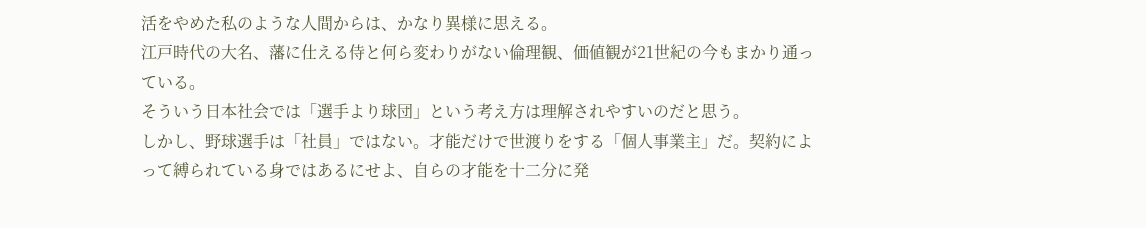活をやめた私のような人間からは、かなり異様に思える。
江戸時代の大名、藩に仕える侍と何ら変わりがない倫理観、価値観が21世紀の今もまかり通っている。
そういう日本社会では「選手より球団」という考え方は理解されやすいのだと思う。
しかし、野球選手は「社員」ではない。才能だけで世渡りをする「個人事業主」だ。契約によって縛られている身ではあるにせよ、自らの才能を十二分に発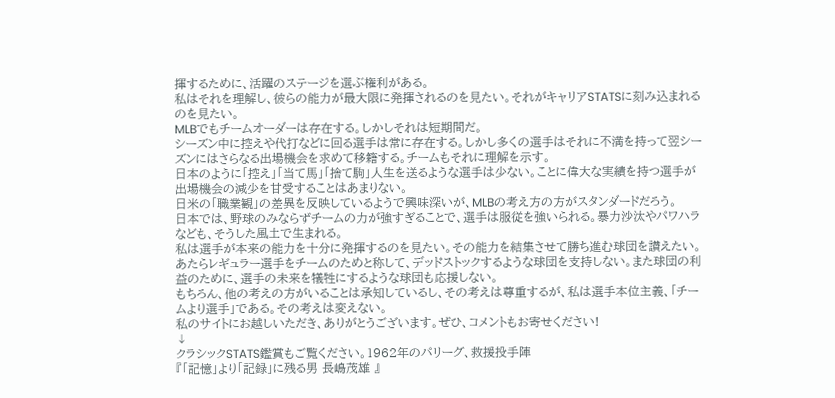揮するために、活躍のステージを選ぶ権利がある。
私はそれを理解し、彼らの能力が最大限に発揮されるのを見たい。それがキャリアSTATSに刻み込まれるのを見たい。
MLBでもチームオーダーは存在する。しかしそれは短期間だ。
シーズン中に控えや代打などに回る選手は常に存在する。しかし多くの選手はそれに不満を持って翌シーズンにはさらなる出場機会を求めて移籍する。チームもそれに理解を示す。
日本のように「控え」「当て馬」「捨て駒」人生を送るような選手は少ない。ことに偉大な実績を持つ選手が出場機会の減少を甘受することはあまりない。
日米の「職業観」の差異を反映しているようで興味深いが、MLBの考え方の方がスタンダードだろう。
日本では、野球のみならずチームの力が強すぎることで、選手は服従を強いられる。暴力沙汰やパワハラなども、そうした風土で生まれる。
私は選手が本来の能力を十分に発揮するのを見たい。その能力を結集させて勝ち進む球団を讃えたい。あたらレギュラー選手をチームのためと称して、デッドストックするような球団を支持しない。また球団の利益のために、選手の未来を犠牲にするような球団も応援しない。
もちろん、他の考えの方がいることは承知しているし、その考えは尊重するが、私は選手本位主義、「チームより選手」である。その考えは変えない。
私のサイトにお越しいただき、ありがとうございます。ぜひ、コメントもお寄せください!
↓
クラシックSTATS鑑賞もご覧ください。1962年のパリーグ、救援投手陣
『「記憶」より「記録」に残る男 長嶋茂雄 』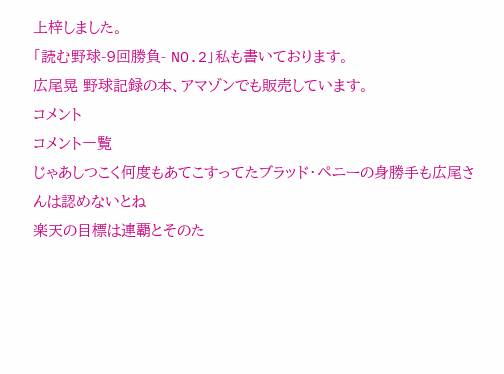上梓しました。
「読む野球-9回勝負- NO.2」私も書いております。
広尾晃 野球記録の本、アマゾンでも販売しています。
コメント
コメント一覧
じゃあしつこく何度もあてこすってたブラッド・ペニーの身勝手も広尾さんは認めないとね
楽天の目標は連覇とそのた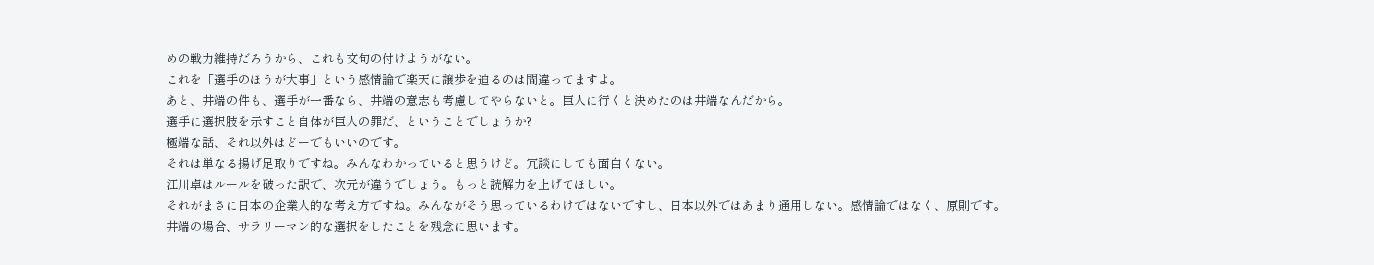めの戦力維持だろうから、これも文句の付けようがない。
これを「選手のほうが大事」という感情論で楽天に譲歩を迫るのは間違ってますよ。
あと、井端の件も、選手が一番なら、井端の意志も考慮してやらないと。巨人に行くと決めたのは井端なんだから。
選手に選択肢を示すこと自体が巨人の罪だ、ということでしょうか?
極端な話、それ以外はどーでもいいのです。
それは単なる揚げ足取りですね。みんなわかっていると思うけど。冗談にしても面白くない。
江川卓はルールを破った訳で、次元が違うでしょう。もっと読解力を上げてほしい。
それがまさに日本の企業人的な考え方ですね。みんながそう思っているわけではないですし、日本以外ではあまり通用しない。感情論ではなく、原則です。
井端の場合、サラリーマン的な選択をしたことを残念に思います。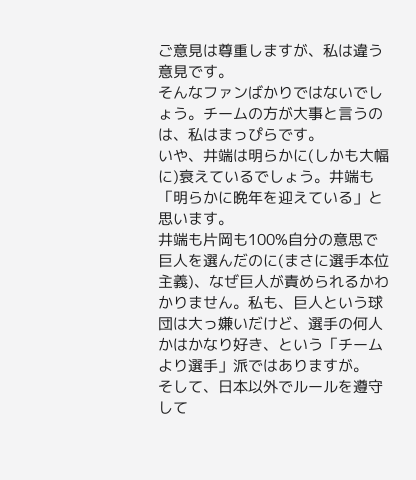ご意見は尊重しますが、私は違う意見です。
そんなファンばかりではないでしょう。チームの方が大事と言うのは、私はまっぴらです。
いや、井端は明らかに(しかも大幅に)衰えているでしょう。井端も「明らかに晩年を迎えている」と思います。
井端も片岡も100%自分の意思で巨人を選んだのに(まさに選手本位主義)、なぜ巨人が責められるかわかりません。私も、巨人という球団は大っ嫌いだけど、選手の何人かはかなり好き、という「チームより選手」派ではありますが。
そして、日本以外でルールを遵守して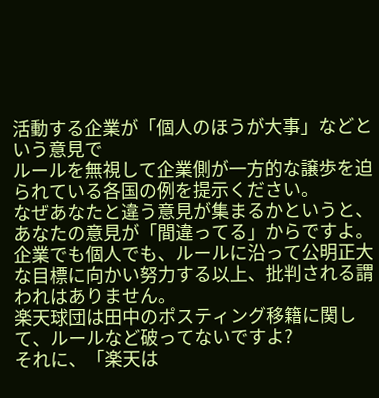活動する企業が「個人のほうが大事」などという意見で
ルールを無視して企業側が一方的な譲歩を迫られている各国の例を提示ください。
なぜあなたと違う意見が集まるかというと、あなたの意見が「間違ってる」からですよ。
企業でも個人でも、ルールに沿って公明正大な目標に向かい努力する以上、批判される謂われはありません。
楽天球団は田中のポスティング移籍に関して、ルールなど破ってないですよ?
それに、「楽天は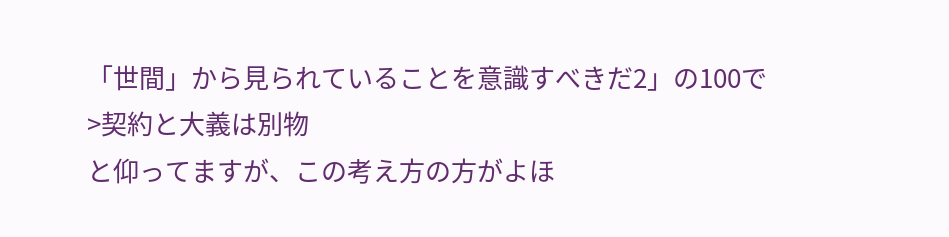「世間」から見られていることを意識すべきだ2」の100で
>契約と大義は別物
と仰ってますが、この考え方の方がよほ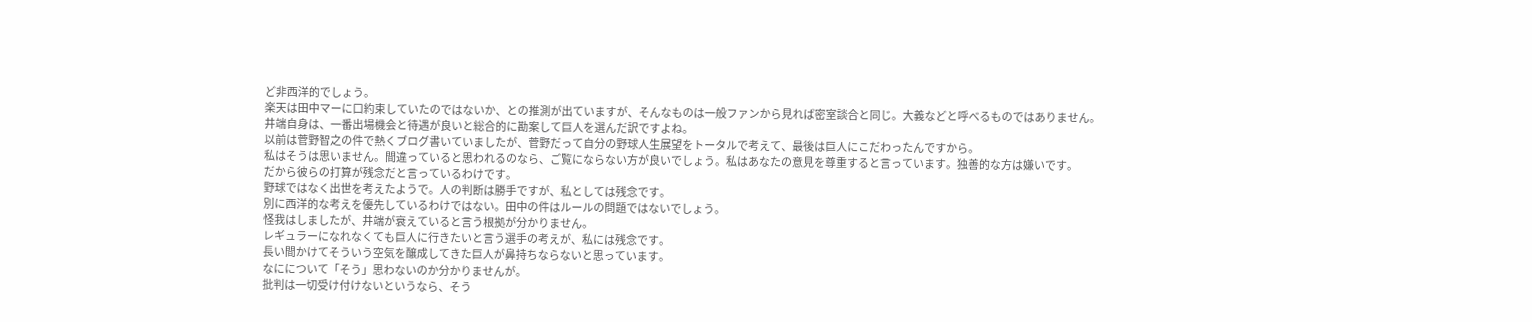ど非西洋的でしょう。
楽天は田中マーに口約束していたのではないか、との推測が出ていますが、そんなものは一般ファンから見れば密室談合と同じ。大義などと呼べるものではありません。
井端自身は、一番出場機会と待遇が良いと総合的に勘案して巨人を選んだ訳ですよね。
以前は菅野智之の件で熱くブログ書いていましたが、菅野だって自分の野球人生展望をトータルで考えて、最後は巨人にこだわったんですから。
私はそうは思いません。間違っていると思われるのなら、ご覧にならない方が良いでしょう。私はあなたの意見を尊重すると言っています。独善的な方は嫌いです。
だから彼らの打算が残念だと言っているわけです。
野球ではなく出世を考えたようで。人の判断は勝手ですが、私としては残念です。
別に西洋的な考えを優先しているわけではない。田中の件はルールの問題ではないでしょう。
怪我はしましたが、井端が衰えていると言う根拠が分かりません。
レギュラーになれなくても巨人に行きたいと言う選手の考えが、私には残念です。
長い間かけてそういう空気を醸成してきた巨人が鼻持ちならないと思っています。
なにについて「そう」思わないのか分かりませんが。
批判は一切受け付けないというなら、そう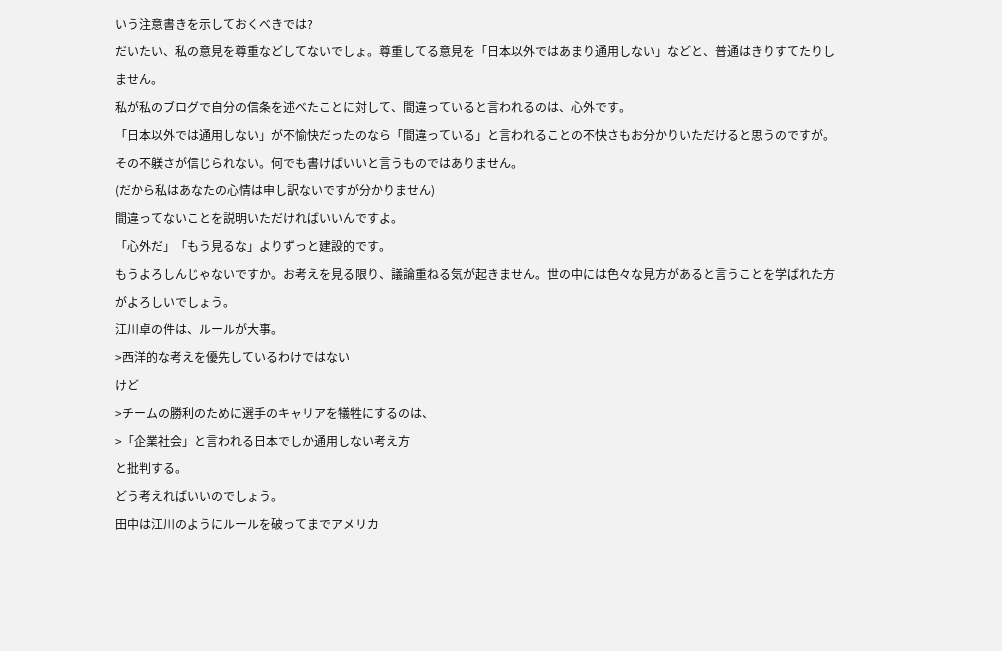いう注意書きを示しておくべきでは?
だいたい、私の意見を尊重などしてないでしょ。尊重してる意見を「日本以外ではあまり通用しない」などと、普通はきりすてたりしません。
私が私のブログで自分の信条を述べたことに対して、間違っていると言われるのは、心外です。
「日本以外では通用しない」が不愉快だったのなら「間違っている」と言われることの不快さもお分かりいただけると思うのですが。
その不躾さが信じられない。何でも書けばいいと言うものではありません。
(だから私はあなたの心情は申し訳ないですが分かりません)
間違ってないことを説明いただければいいんですよ。
「心外だ」「もう見るな」よりずっと建設的です。
もうよろしんじゃないですか。お考えを見る限り、議論重ねる気が起きません。世の中には色々な見方があると言うことを学ばれた方がよろしいでしょう。
江川卓の件は、ルールが大事。
>西洋的な考えを優先しているわけではない
けど
>チームの勝利のために選手のキャリアを犠牲にするのは、
>「企業社会」と言われる日本でしか通用しない考え方
と批判する。
どう考えればいいのでしょう。
田中は江川のようにルールを破ってまでアメリカ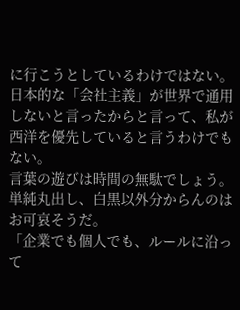に行こうとしているわけではない。
日本的な「会社主義」が世界で通用しないと言ったからと言って、私が西洋を優先していると言うわけでもない。
言葉の遊びは時間の無駄でしょう。
単純丸出し、白黒以外分からんのはお可哀そうだ。
「企業でも個人でも、ルールに沿って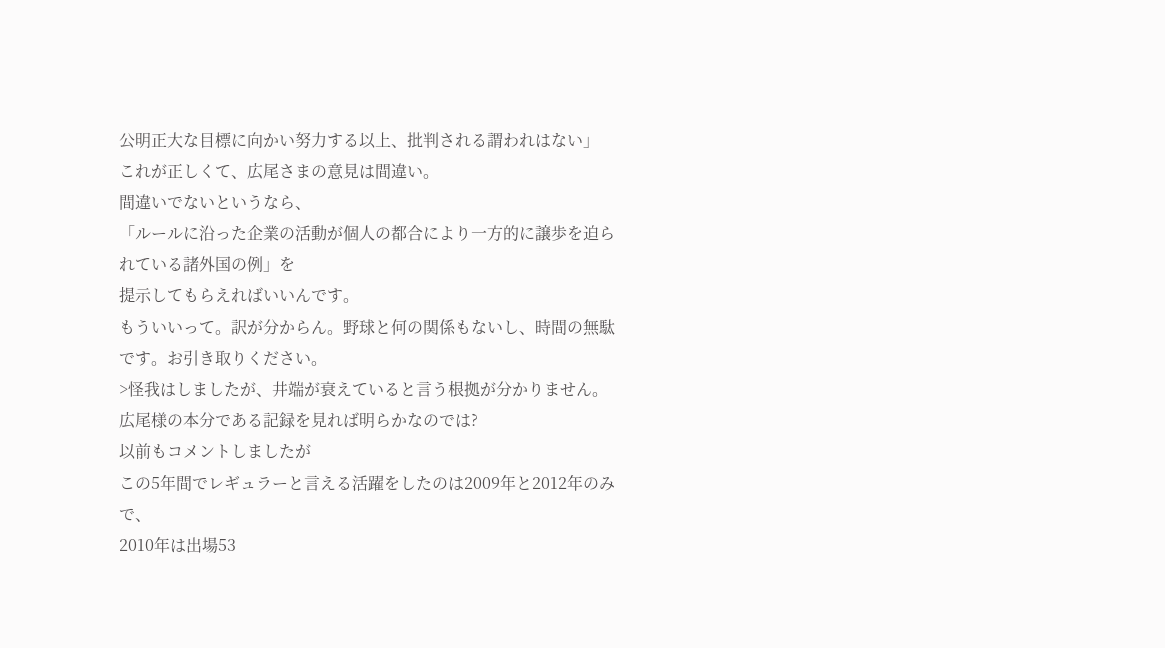公明正大な目標に向かい努力する以上、批判される謂われはない」
これが正しくて、広尾さまの意見は間違い。
間違いでないというなら、
「ルールに沿った企業の活動が個人の都合により一方的に譲歩を迫られている諸外国の例」を
提示してもらえればいいんです。
もういいって。訳が分からん。野球と何の関係もないし、時間の無駄です。お引き取りください。
>怪我はしましたが、井端が衰えていると言う根拠が分かりません。
広尾様の本分である記録を見れば明らかなのでは?
以前もコメントしましたが
この5年間でレギュラーと言える活躍をしたのは2009年と2012年のみで、
2010年は出場53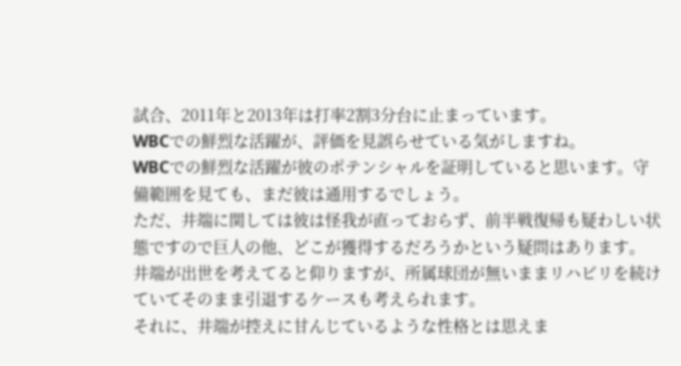試合、2011年と2013年は打率2割3分台に止まっています。
WBCでの鮮烈な活躍が、評価を見誤らせている気がしますね。
WBCでの鮮烈な活躍が彼のポテンシャルを証明していると思います。守備範囲を見ても、まだ彼は通用するでしょう。
ただ、井端に関しては彼は怪我が直っておらず、前半戦復帰も疑わしい状態ですので巨人の他、どこが獲得するだろうかという疑問はあります。
井端が出世を考えてると仰りますが、所属球団が無いままリハビリを続けていてそのまま引退するケースも考えられます。
それに、井端が控えに甘んじているような性格とは思えま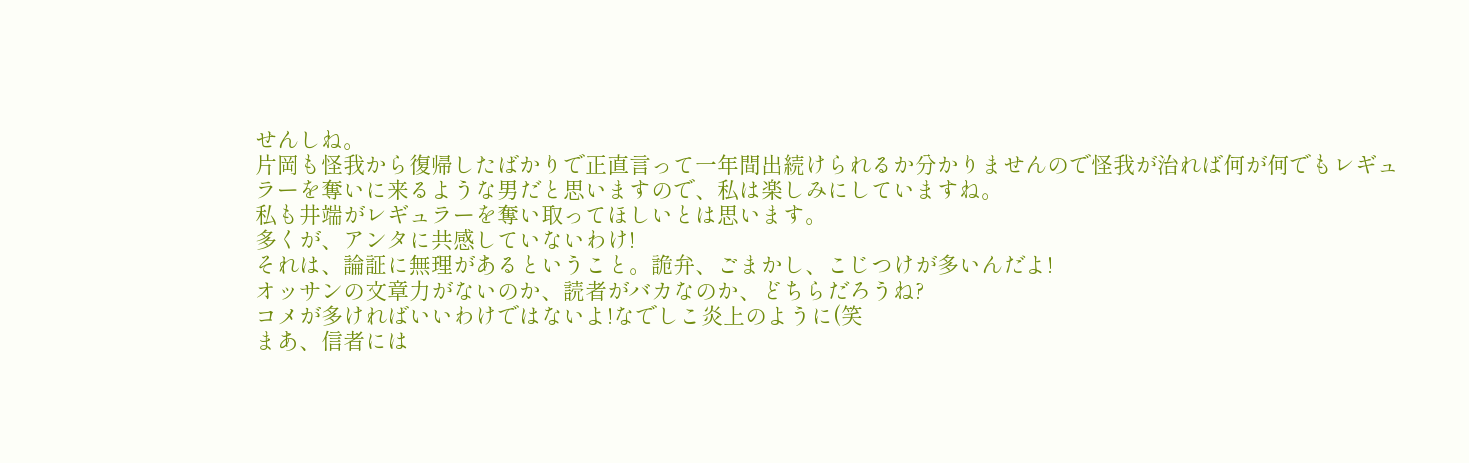せんしね。
片岡も怪我から復帰したばかりで正直言って一年間出続けられるか分かりませんので怪我が治れば何が何でもレギュラーを奪いに来るような男だと思いますので、私は楽しみにしていますね。
私も井端がレギュラーを奪い取ってほしいとは思います。
多くが、アンタに共感していないわけ!
それは、論証に無理があるということ。詭弁、ごまかし、こじつけが多いんだよ!
オッサンの文章力がないのか、読者がバカなのか、どちらだろうね?
コメが多ければいいわけではないよ!なでしこ炎上のように(笑
まあ、信者には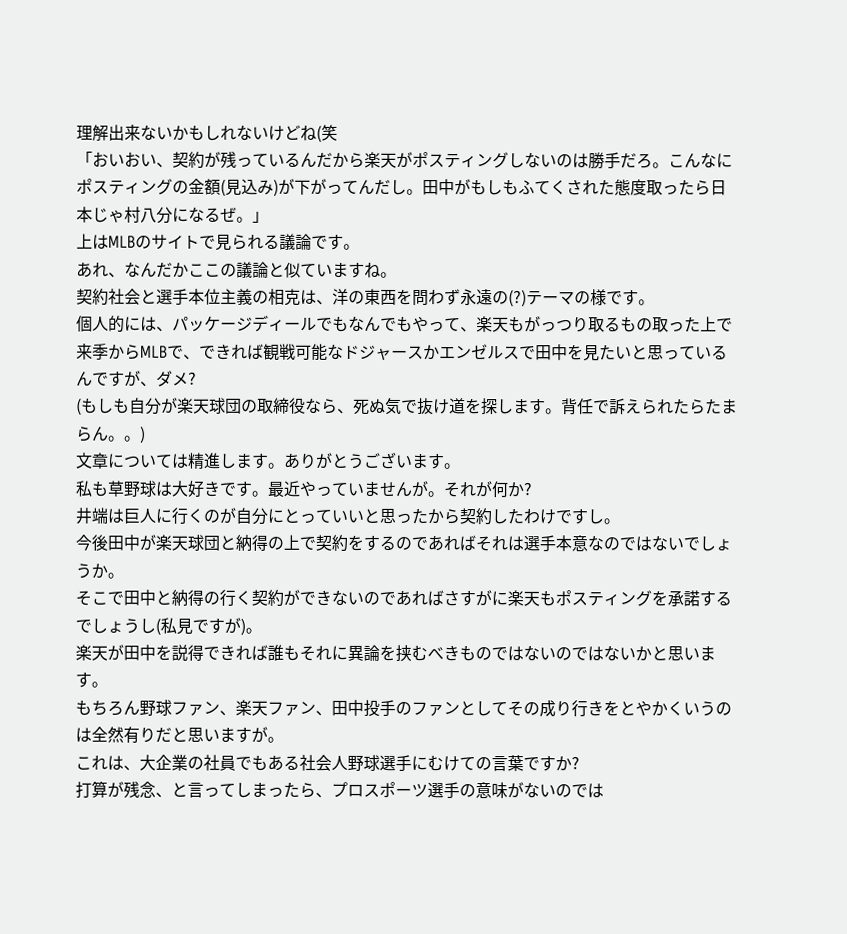理解出来ないかもしれないけどね(笑
「おいおい、契約が残っているんだから楽天がポスティングしないのは勝手だろ。こんなにポスティングの金額(見込み)が下がってんだし。田中がもしもふてくされた態度取ったら日本じゃ村八分になるぜ。」
上はMLBのサイトで見られる議論です。
あれ、なんだかここの議論と似ていますね。
契約社会と選手本位主義の相克は、洋の東西を問わず永遠の(?)テーマの様です。
個人的には、パッケージディールでもなんでもやって、楽天もがっつり取るもの取った上で来季からMLBで、できれば観戦可能なドジャースかエンゼルスで田中を見たいと思っているんですが、ダメ?
(もしも自分が楽天球団の取締役なら、死ぬ気で抜け道を探します。背任で訴えられたらたまらん。。)
文章については精進します。ありがとうございます。
私も草野球は大好きです。最近やっていませんが。それが何か?
井端は巨人に行くのが自分にとっていいと思ったから契約したわけですし。
今後田中が楽天球団と納得の上で契約をするのであればそれは選手本意なのではないでしょうか。
そこで田中と納得の行く契約ができないのであればさすがに楽天もポスティングを承諾するでしょうし(私見ですが)。
楽天が田中を説得できれば誰もそれに異論を挟むべきものではないのではないかと思います。
もちろん野球ファン、楽天ファン、田中投手のファンとしてその成り行きをとやかくいうのは全然有りだと思いますが。
これは、大企業の社員でもある社会人野球選手にむけての言葉ですか?
打算が残念、と言ってしまったら、プロスポーツ選手の意味がないのでは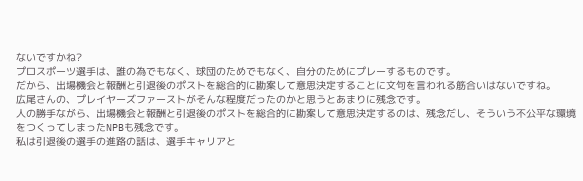ないですかね?
プロスポーツ選手は、誰の為でもなく、球団のためでもなく、自分のためにプレーするものです。
だから、出場機会と報酬と引退後のポストを総合的に勘案して意思決定することに文句を言われる筋合いはないですね。
広尾さんの、プレイヤーズファーストがそんな程度だったのかと思うとあまりに残念です。
人の勝手ながら、出場機会と報酬と引退後のポストを総合的に勘案して意思決定するのは、残念だし、そういう不公平な環境をつくってしまったNPBも残念です。
私は引退後の選手の進路の話は、選手キャリアと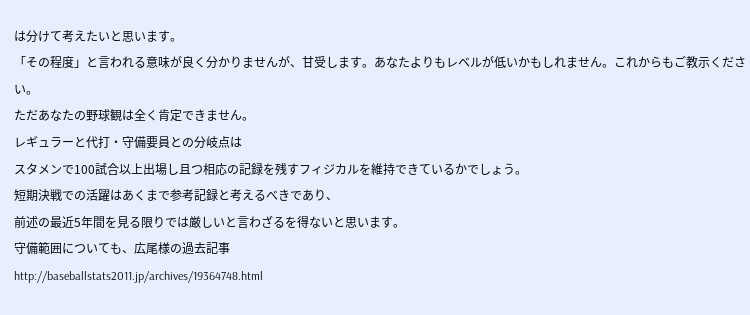は分けて考えたいと思います。
「その程度」と言われる意味が良く分かりませんが、甘受します。あなたよりもレベルが低いかもしれません。これからもご教示ください。
ただあなたの野球観は全く肯定できません。
レギュラーと代打・守備要員との分岐点は
スタメンで100試合以上出場し且つ相応の記録を残すフィジカルを維持できているかでしょう。
短期決戦での活躍はあくまで参考記録と考えるべきであり、
前述の最近5年間を見る限りでは厳しいと言わざるを得ないと思います。
守備範囲についても、広尾様の過去記事
http://baseballstats2011.jp/archives/19364748.html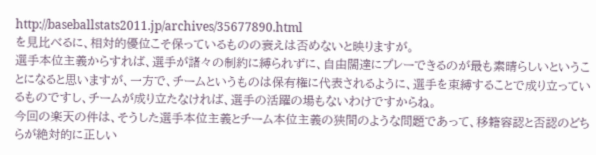http://baseballstats2011.jp/archives/35677890.html
を見比べるに、相対的優位こそ保っているものの衰えは否めないと映りますが。
選手本位主義からすれば、選手が諸々の制約に縛られずに、自由闊達にプレーできるのが最も素晴らしいということになると思いますが、一方で、チームというものは保有権に代表されるように、選手を束縛することで成り立っているものですし、チームが成り立たなければ、選手の活躍の場もないわけですからね。
今回の楽天の件は、そうした選手本位主義とチーム本位主義の狭間のような問題であって、移籍容認と否認のどちらが絶対的に正しい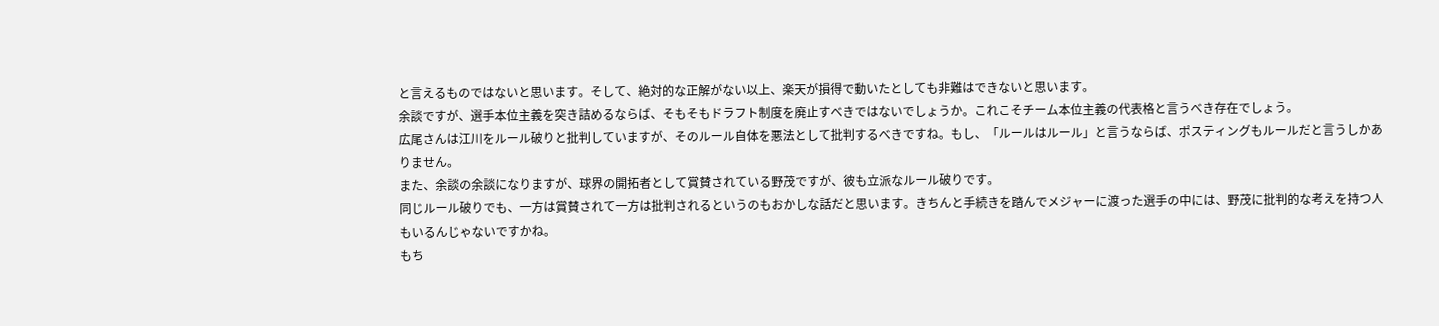と言えるものではないと思います。そして、絶対的な正解がない以上、楽天が損得で動いたとしても非難はできないと思います。
余談ですが、選手本位主義を突き詰めるならば、そもそもドラフト制度を廃止すべきではないでしょうか。これこそチーム本位主義の代表格と言うべき存在でしょう。
広尾さんは江川をルール破りと批判していますが、そのルール自体を悪法として批判するべきですね。もし、「ルールはルール」と言うならば、ポスティングもルールだと言うしかありません。
また、余談の余談になりますが、球界の開拓者として賞賛されている野茂ですが、彼も立派なルール破りです。
同じルール破りでも、一方は賞賛されて一方は批判されるというのもおかしな話だと思います。きちんと手続きを踏んでメジャーに渡った選手の中には、野茂に批判的な考えを持つ人もいるんじゃないですかね。
もち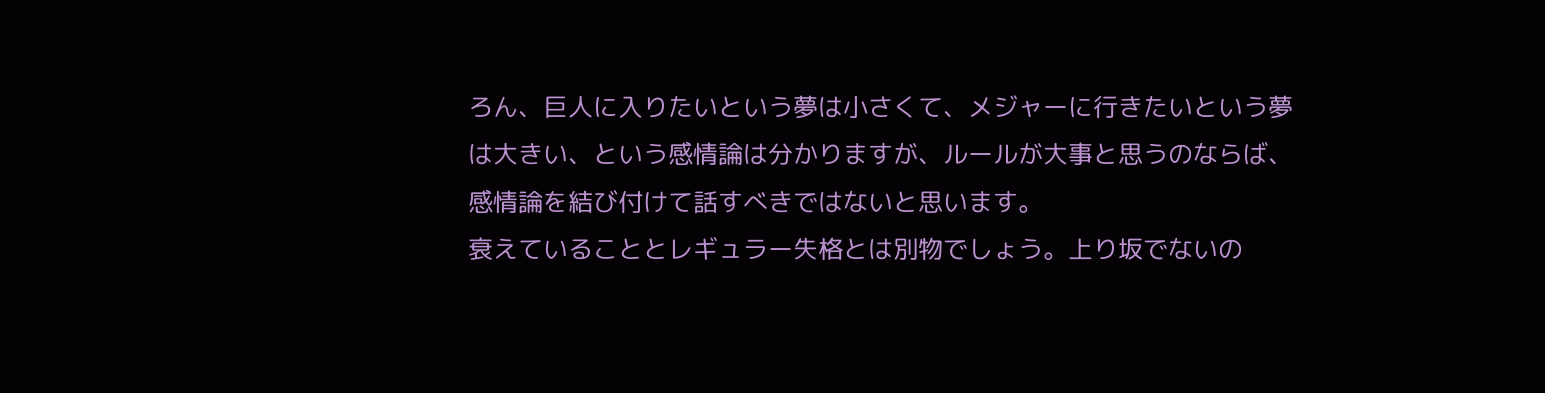ろん、巨人に入りたいという夢は小さくて、メジャーに行きたいという夢は大きい、という感情論は分かりますが、ルールが大事と思うのならば、感情論を結び付けて話すべきではないと思います。
衰えていることとレギュラー失格とは別物でしょう。上り坂でないの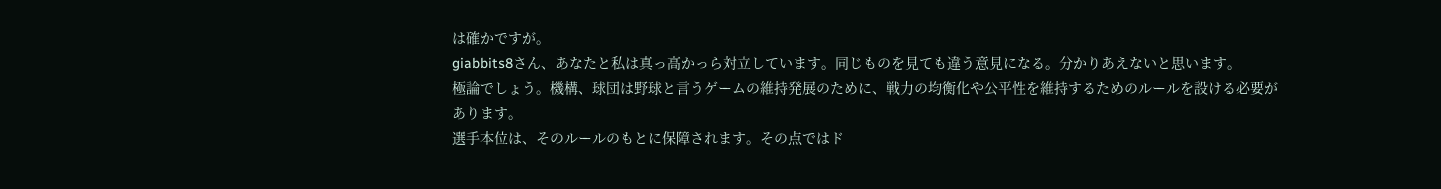は確かですが。
giabbits8さん、あなたと私は真っ高かっら対立しています。同じものを見ても違う意見になる。分かりあえないと思います。
極論でしょう。機構、球団は野球と言うゲームの維持発展のために、戦力の均衡化や公平性を維持するためのルールを設ける必要があります。
選手本位は、そのルールのもとに保障されます。その点ではド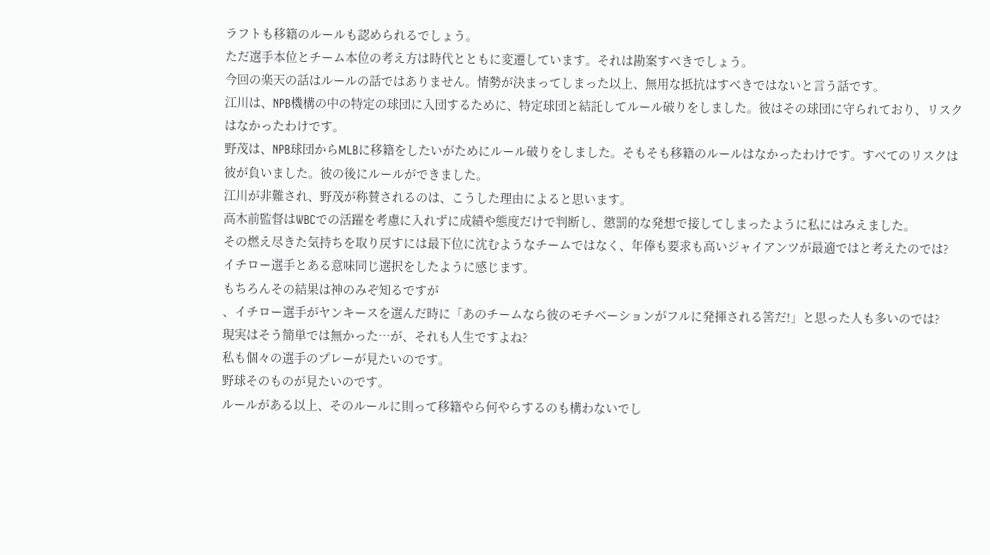ラフトも移籍のルールも認められるでしょう。
ただ選手本位とチーム本位の考え方は時代とともに変遷しています。それは勘案すべきでしょう。
今回の楽天の話はルールの話ではありません。情勢が決まってしまった以上、無用な抵抗はすべきではないと言う話です。
江川は、NPB機構の中の特定の球団に入団するために、特定球団と結託してルール破りをしました。彼はその球団に守られており、リスクはなかったわけです。
野茂は、NPB球団からMLBに移籍をしたいがためにルール破りをしました。そもそも移籍のルールはなかったわけです。すべてのリスクは彼が負いました。彼の後にルールができました。
江川が非難され、野茂が称賛されるのは、こうした理由によると思います。
高木前監督はWBCでの活躍を考慮に入れずに成績や態度だけで判断し、懲罰的な発想で接してしまったように私にはみえました。
その燃え尽きた気持ちを取り戻すには最下位に沈むようなチームではなく、年俸も要求も高いジャイアンツが最適ではと考えたのでは?
イチロー選手とある意味同じ選択をしたように感じます。
もちろんその結果は神のみぞ知るですが
、イチロー選手がヤンキースを選んだ時に「あのチームなら彼のモチベーションがフルに発揮される筈だ!」と思った人も多いのでは?
現実はそう簡単では無かった…が、それも人生ですよね?
私も個々の選手のプレーが見たいのです。
野球そのものが見たいのです。
ルールがある以上、そのルールに則って移籍やら何やらするのも構わないでし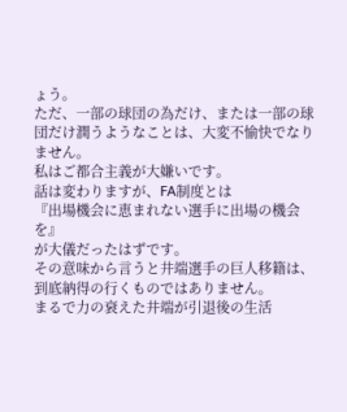ょう。
ただ、一部の球団の為だけ、または一部の球団だけ潤うようなことは、大変不愉快でなりません。
私はご都合主義が大嫌いです。
話は変わりますが、FA制度とは
『出場機会に恵まれない選手に出場の機会を』
が大儀だったはずです。
その意味から言うと井端選手の巨人移籍は、到底納得の行くものではありません。
まるで力の衰えた井端が引退後の生活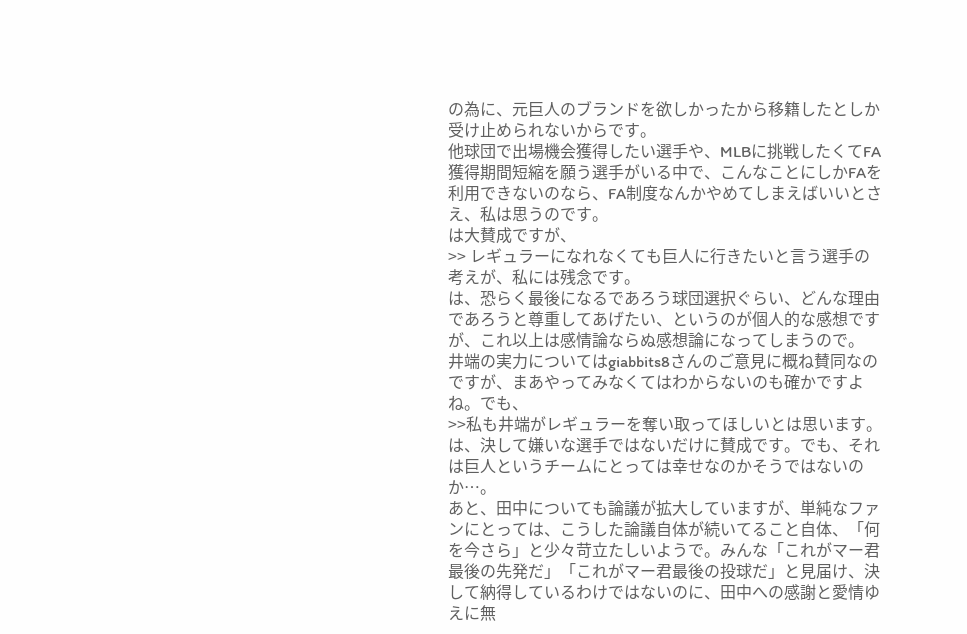の為に、元巨人のブランドを欲しかったから移籍したとしか受け止められないからです。
他球団で出場機会獲得したい選手や、MLBに挑戦したくてFA獲得期間短縮を願う選手がいる中で、こんなことにしかFAを利用できないのなら、FA制度なんかやめてしまえばいいとさえ、私は思うのです。
は大賛成ですが、
>> レギュラーになれなくても巨人に行きたいと言う選手の考えが、私には残念です。
は、恐らく最後になるであろう球団選択ぐらい、どんな理由であろうと尊重してあげたい、というのが個人的な感想ですが、これ以上は感情論ならぬ感想論になってしまうので。
井端の実力についてはgiabbits8さんのご意見に概ね賛同なのですが、まあやってみなくてはわからないのも確かですよね。でも、
>>私も井端がレギュラーを奪い取ってほしいとは思います。
は、決して嫌いな選手ではないだけに賛成です。でも、それは巨人というチームにとっては幸せなのかそうではないのか…。
あと、田中についても論議が拡大していますが、単純なファンにとっては、こうした論議自体が続いてること自体、「何を今さら」と少々苛立たしいようで。みんな「これがマー君最後の先発だ」「これがマー君最後の投球だ」と見届け、決して納得しているわけではないのに、田中への感謝と愛情ゆえに無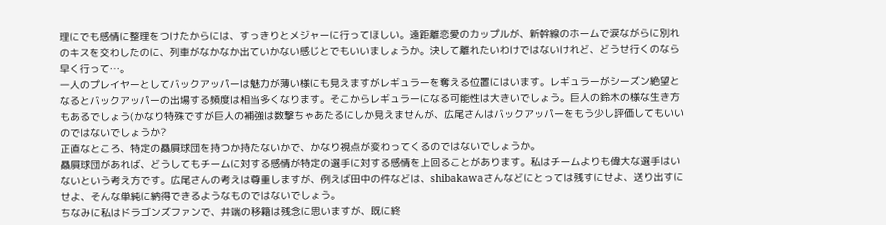理にでも感情に整理をつけたからには、すっきりとメジャーに行ってほしい。遠距離恋愛のカップルが、新幹線のホームで涙ながらに別れのキスを交わしたのに、列車がなかなか出ていかない感じとでもいいましょうか。決して離れたいわけではないけれど、どうせ行くのなら早く行って…。
一人のプレイヤーとしてバックアッパーは魅力が薄い様にも見えますがレギュラーを奪える位置にはいます。レギュラーがシーズン絶望となるとバックアッパーの出場する頻度は相当多くなります。そこからレギュラーになる可能性は大きいでしょう。巨人の鈴木の様な生き方もあるでしょう(かなり特殊ですが巨人の補強は数撃ちゃあたるにしか見えませんが、広尾さんはバックアッパーをもう少し評価してもいいのではないでしょうか?
正直なところ、特定の贔屓球団を持つか持たないかで、かなり視点が変わってくるのではないでしょうか。
贔屓球団があれば、どうしてもチームに対する感情が特定の選手に対する感情を上回ることがあります。私はチームよりも偉大な選手はいないという考え方です。広尾さんの考えは尊重しますが、例えば田中の件などは、shibakawaさんなどにとっては残すにせよ、送り出すにせよ、そんな単純に納得できるようなものではないでしょう。
ちなみに私はドラゴンズファンで、井端の移籍は残念に思いますが、既に終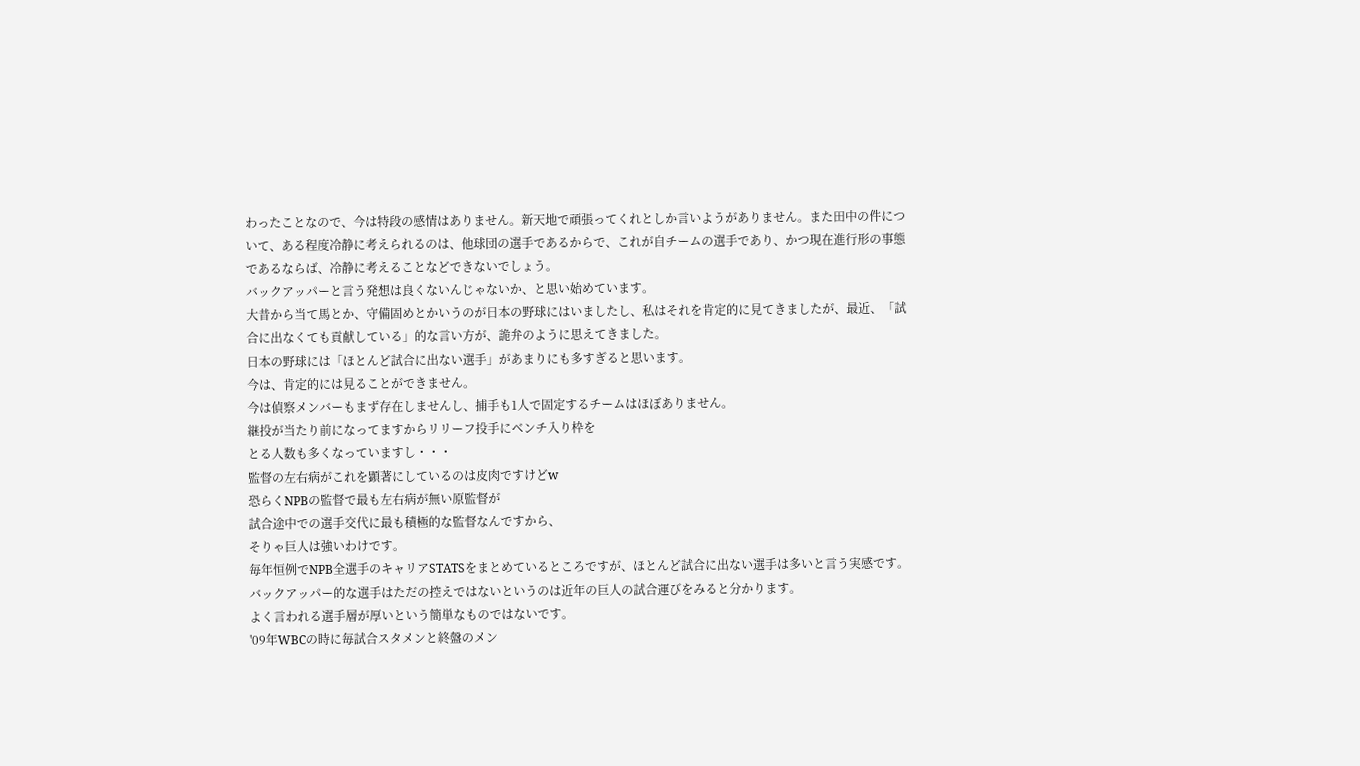わったことなので、今は特段の感情はありません。新天地で頑張ってくれとしか言いようがありません。また田中の件について、ある程度冷静に考えられるのは、他球団の選手であるからで、これが自チームの選手であり、かつ現在進行形の事態であるならば、冷静に考えることなどできないでしょう。
バックアッパーと言う発想は良くないんじゃないか、と思い始めています。
大昔から当て馬とか、守備固めとかいうのが日本の野球にはいましたし、私はそれを肯定的に見てきましたが、最近、「試合に出なくても貢献している」的な言い方が、詭弁のように思えてきました。
日本の野球には「ほとんど試合に出ない選手」があまりにも多すぎると思います。
今は、肯定的には見ることができません。
今は偵察メンバーもまず存在しませんし、捕手も1人で固定するチームはほぼありません。
継投が当たり前になってますからリリーフ投手にベンチ入り枠を
とる人数も多くなっていますし・・・
監督の左右病がこれを顕著にしているのは皮肉ですけどw
恐らくNPBの監督で最も左右病が無い原監督が
試合途中での選手交代に最も積極的な監督なんですから、
そりゃ巨人は強いわけです。
毎年恒例でNPB全選手のキャリアSTATSをまとめているところですが、ほとんど試合に出ない選手は多いと言う実感です。
バックアッパー的な選手はただの控えではないというのは近年の巨人の試合運びをみると分かります。
よく言われる選手層が厚いという簡単なものではないです。
'09年WBCの時に毎試合スタメンと終盤のメン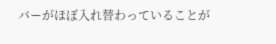バーがほぼ入れ替わっていることが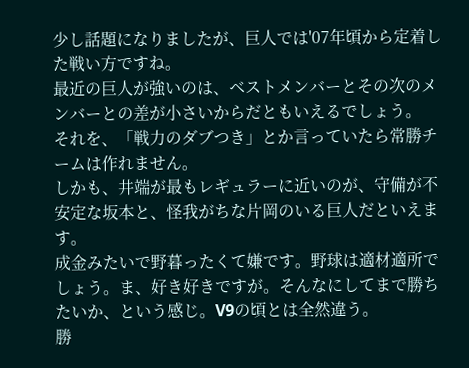少し話題になりましたが、巨人では'07年頃から定着した戦い方ですね。
最近の巨人が強いのは、ベストメンバーとその次のメンバーとの差が小さいからだともいえるでしょう。
それを、「戦力のダブつき」とか言っていたら常勝チームは作れません。
しかも、井端が最もレギュラーに近いのが、守備が不安定な坂本と、怪我がちな片岡のいる巨人だといえます。
成金みたいで野暮ったくて嫌です。野球は適材適所でしょう。ま、好き好きですが。そんなにしてまで勝ちたいか、という感じ。V9の頃とは全然違う。
勝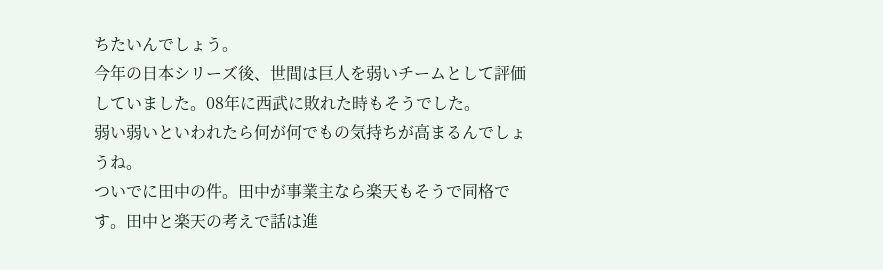ちたいんでしょう。
今年の日本シリーズ後、世間は巨人を弱いチームとして評価していました。08年に西武に敗れた時もそうでした。
弱い弱いといわれたら何が何でもの気持ちが高まるんでしょうね。
ついでに田中の件。田中が事業主なら楽天もそうで同格です。田中と楽天の考えで話は進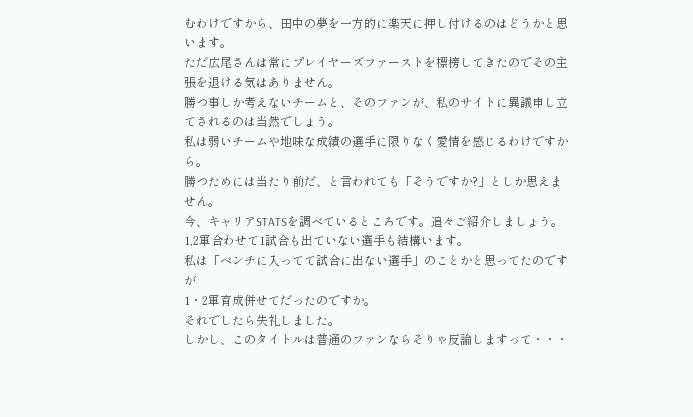むわけですから、田中の夢を一方的に楽天に押し付けるのはどうかと思います。
ただ広尾さんは常にプレイヤーズファーストを標榜してきたのでその主張を退ける気はありません。
勝つ事しか考えないチームと、そのファンが、私のサイトに異議申し立てされるのは当然でしょう。
私は弱いチームや地味な成績の選手に限りなく愛情を感じるわけですから。
勝つためには当たり前だ、と言われても「そうですか?」としか思えません。
今、キャリアSTATSを調べているところです。追々ご紹介しましょう。1,2軍合わせて1試合も出ていない選手も結構います。
私は「ベンチに入ってて試合に出ない選手」のことかと思ってたのですが
1・2軍育成併せてだったのですか。
それでしたら失礼しました。
しかし、このタイトルは普通のファンならそりゃ反論しますって・・・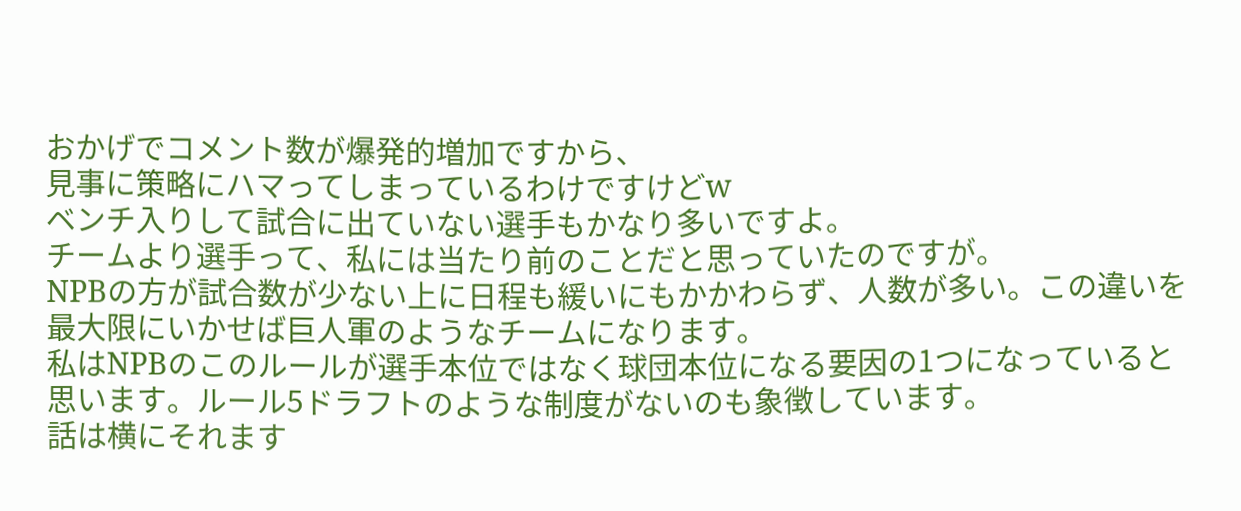おかげでコメント数が爆発的増加ですから、
見事に策略にハマってしまっているわけですけどw
ベンチ入りして試合に出ていない選手もかなり多いですよ。
チームより選手って、私には当たり前のことだと思っていたのですが。
NPBの方が試合数が少ない上に日程も緩いにもかかわらず、人数が多い。この違いを最大限にいかせば巨人軍のようなチームになります。
私はNPBのこのルールが選手本位ではなく球団本位になる要因の1つになっていると思います。ルール5ドラフトのような制度がないのも象徴しています。
話は横にそれます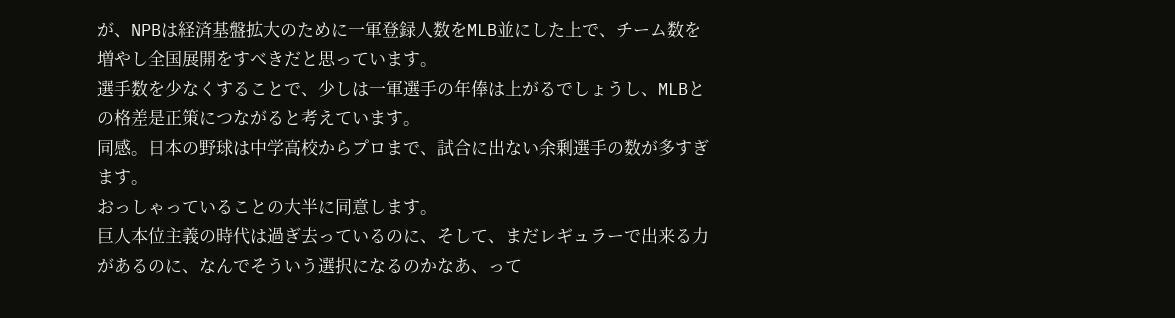が、NPBは経済基盤拡大のために一軍登録人数をMLB並にした上で、チーム数を増やし全国展開をすべきだと思っています。
選手数を少なくすることで、少しは一軍選手の年俸は上がるでしょうし、MLBとの格差是正策につながると考えています。
同感。日本の野球は中学高校からプロまで、試合に出ない余剰選手の数が多すぎます。
おっしゃっていることの大半に同意します。
巨人本位主義の時代は過ぎ去っているのに、そして、まだレギュラーで出来る力があるのに、なんでそういう選択になるのかなあ、って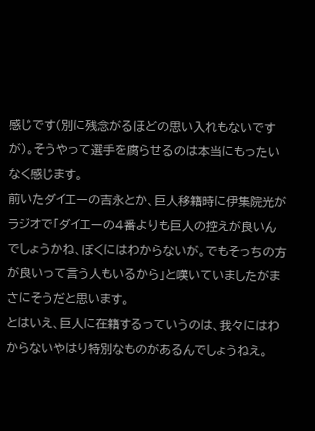感じです(別に残念がるほどの思い入れもないですが)。そうやって選手を腐らせるのは本当にもったいなく感じます。
前いたダイエーの吉永とか、巨人移籍時に伊集院光がラジオで「ダイエーの4番よりも巨人の控えが良いんでしょうかね、ぼくにはわからないが。でもそっちの方が良いって言う人もいるから」と嘆いていましたがまさにそうだと思います。
とはいえ、巨人に在籍するっていうのは、我々にはわからないやはり特別なものがあるんでしょうねえ。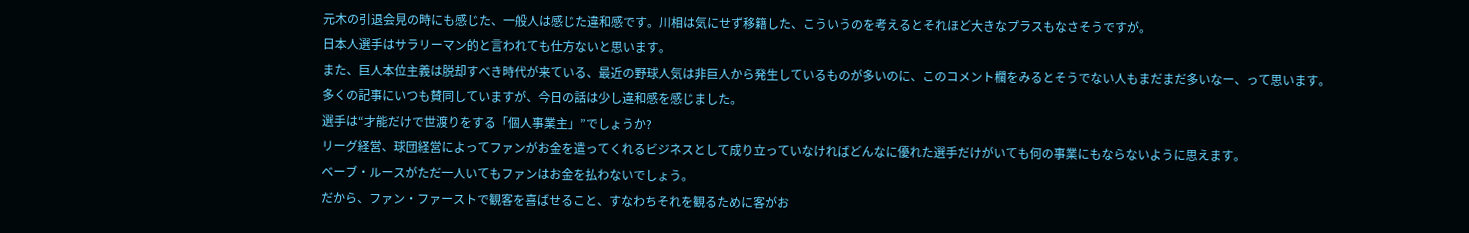元木の引退会見の時にも感じた、一般人は感じた違和感です。川相は気にせず移籍した、こういうのを考えるとそれほど大きなプラスもなさそうですが。
日本人選手はサラリーマン的と言われても仕方ないと思います。
また、巨人本位主義は脱却すべき時代が来ている、最近の野球人気は非巨人から発生しているものが多いのに、このコメント欄をみるとそうでない人もまだまだ多いなー、って思います。
多くの記事にいつも賛同していますが、今日の話は少し違和感を感じました。
選手は“才能だけで世渡りをする「個人事業主」”でしょうか?
リーグ経営、球団経営によってファンがお金を遣ってくれるビジネスとして成り立っていなければどんなに優れた選手だけがいても何の事業にもならないように思えます。
ベーブ・ルースがただ一人いてもファンはお金を払わないでしょう。
だから、ファン・ファーストで観客を喜ばせること、すなわちそれを観るために客がお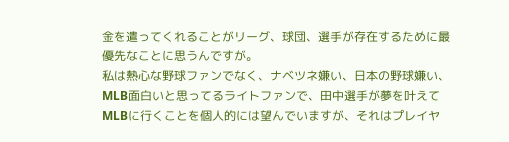金を遣ってくれることがリーグ、球団、選手が存在するために最優先なことに思うんですが。
私は熱心な野球ファンでなく、ナベツネ嫌い、日本の野球嫌い、MLB面白いと思ってるライトファンで、田中選手が夢を叶えてMLBに行くことを個人的には望んでいますが、それはプレイヤ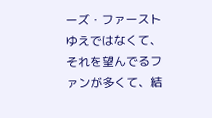ーズ・ファーストゆえではなくて、それを望んでるファンが多くて、結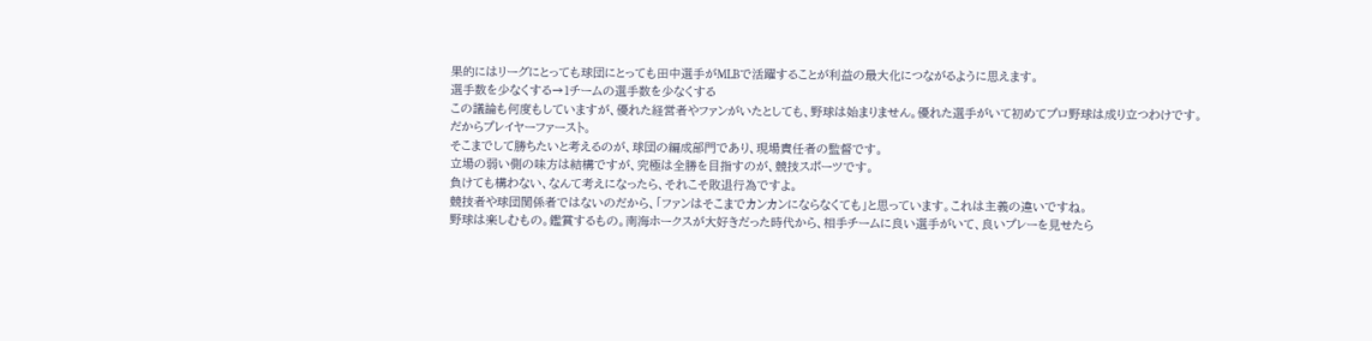果的にはリーグにとっても球団にとっても田中選手がMLBで活躍することが利益の最大化につながるように思えます。
選手数を少なくする→1チームの選手数を少なくする
この議論も何度もしていますが、優れた経営者やファンがいたとしても、野球は始まりません。優れた選手がいて初めてプロ野球は成り立つわけです。
だからプレイヤーファースト。
そこまでして勝ちたいと考えるのが、球団の編成部門であり、現場責任者の監督です。
立場の弱い側の味方は結構ですが、究極は全勝を目指すのが、競技スポーツです。
負けても構わない、なんて考えになったら、それこそ敗退行為ですよ。
競技者や球団関係者ではないのだから、「ファンはそこまでカンカンにならなくても」と思っています。これは主義の違いですね。
野球は楽しむもの。鑑賞するもの。南海ホークスが大好きだった時代から、相手チームに良い選手がいて、良いプレーを見せたら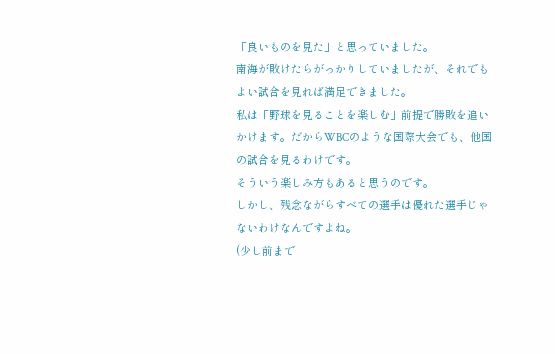「良いものを見た」と思っていました。
南海が敗けたらがっかりしていましたが、それでもよい試合を見れば満足できました。
私は「野球を見ることを楽しむ」前提で勝敗を追いかけます。だからWBCのような国際大会でも、他国の試合を見るわけです。
そういう楽しみ方もあると思うのです。
しかし、残念ながらすべての選手は優れた選手じゃないわけなんですよね。
(少し前まで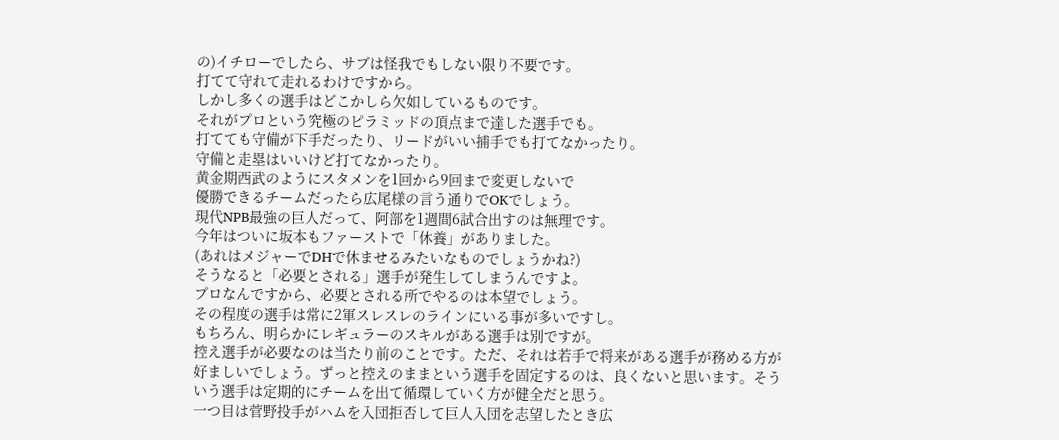の)イチローでしたら、サブは怪我でもしない限り不要です。
打てて守れて走れるわけですから。
しかし多くの選手はどこかしら欠如しているものです。
それがプロという究極のピラミッドの頂点まで達した選手でも。
打てても守備が下手だったり、リードがいい捕手でも打てなかったり。
守備と走塁はいいけど打てなかったり。
黄金期西武のようにスタメンを1回から9回まで変更しないで
優勝できるチームだったら広尾様の言う通りでOKでしょう。
現代NPB最強の巨人だって、阿部を1週間6試合出すのは無理です。
今年はついに坂本もファーストで「休養」がありました。
(あれはメジャーでDHで休ませるみたいなものでしょうかね?)
そうなると「必要とされる」選手が発生してしまうんですよ。
プロなんですから、必要とされる所でやるのは本望でしょう。
その程度の選手は常に2軍スレスレのラインにいる事が多いですし。
もちろん、明らかにレギュラーのスキルがある選手は別ですが。
控え選手が必要なのは当たり前のことです。ただ、それは若手で将来がある選手が務める方が好ましいでしょう。ずっと控えのままという選手を固定するのは、良くないと思います。そういう選手は定期的にチームを出て循環していく方が健全だと思う。
一つ目は菅野投手がハムを入団拒否して巨人入団を志望したとき広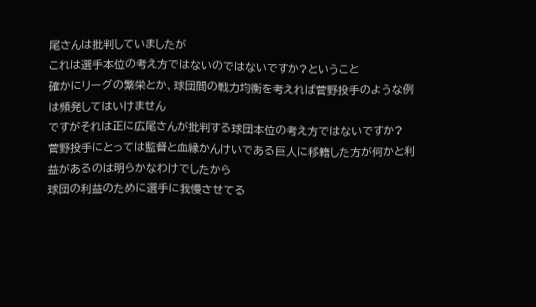尾さんは批判していましたが
これは選手本位の考え方ではないのではないですか?ということ
確かにリーグの繁栄とか、球団間の戦力均衡を考えれば菅野投手のような例は頻発してはいけません
ですがそれは正に広尾さんが批判する球団本位の考え方ではないですか?
菅野投手にとっては監督と血縁かんけいである巨人に移籍した方が何かと利益があるのは明らかなわけでしたから
球団の利益のために選手に我慢させてる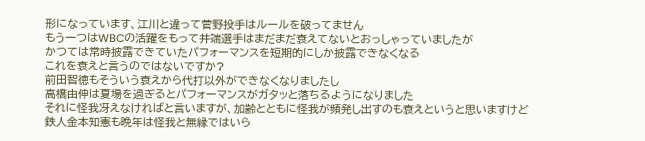形になっています、江川と違って菅野投手はルールを破ってません
もう一つはWBCの活躍をもって井端選手はまだまだ衰えてないとおっしゃっていましたが
かつては常時披露できていたパフォーマンスを短期的にしか披露できなくなる
これを衰えと言うのではないですか?
前田智徳もそういう衰えから代打以外ができなくなりましたし
高橋由伸は夏場を過ぎるとパフォーマンスがガタッと落ちるようになりました
それに怪我冴えなければと言いますが、加齢とともに怪我が頻発し出すのも衰えというと思いますけど
鉄人金本知憲も晩年は怪我と無縁ではいら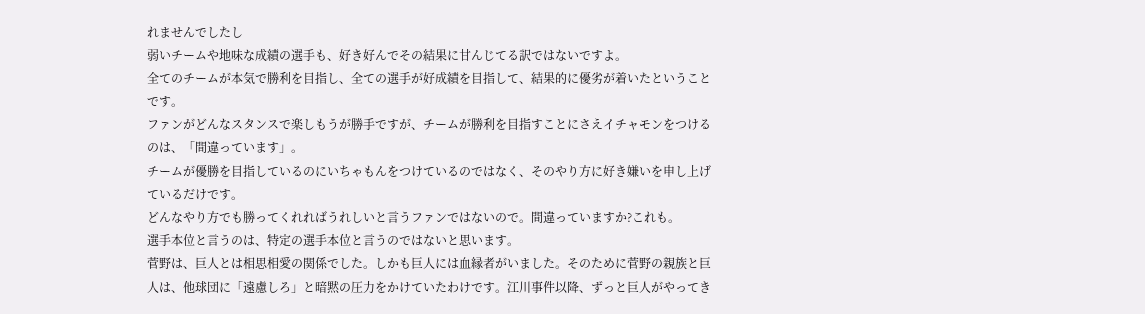れませんでしたし
弱いチームや地味な成績の選手も、好き好んでその結果に甘んじてる訳ではないですよ。
全てのチームが本気で勝利を目指し、全ての選手が好成績を目指して、結果的に優劣が着いたということです。
ファンがどんなスタンスで楽しもうが勝手ですが、チームが勝利を目指すことにさえイチャモンをつけるのは、「間違っています」。
チームが優勝を目指しているのにいちゃもんをつけているのではなく、そのやり方に好き嫌いを申し上げているだけです。
どんなやり方でも勝ってくれればうれしいと言うファンではないので。間違っていますか?これも。
選手本位と言うのは、特定の選手本位と言うのではないと思います。
菅野は、巨人とは相思相愛の関係でした。しかも巨人には血縁者がいました。そのために菅野の親族と巨人は、他球団に「遠慮しろ」と暗黙の圧力をかけていたわけです。江川事件以降、ずっと巨人がやってき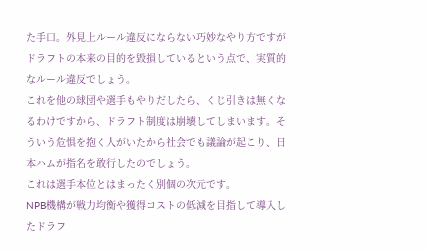た手口。外見上ルール違反にならない巧妙なやり方ですがドラフトの本来の目的を毀損しているという点で、実質的なルール違反でしょう。
これを他の球団や選手もやりだしたら、くじ引きは無くなるわけですから、ドラフト制度は崩壊してしまいます。そういう危惧を抱く人がいたから社会でも議論が起こり、日本ハムが指名を敢行したのでしょう。
これは選手本位とはまったく別個の次元です。
NPB機構が戦力均衡や獲得コストの低減を目指して導入したドラフ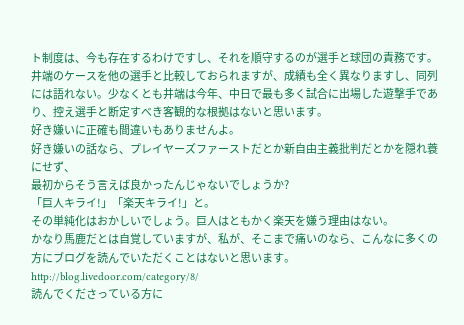ト制度は、今も存在するわけですし、それを順守するのが選手と球団の責務です。
井端のケースを他の選手と比較しておられますが、成績も全く異なりますし、同列には語れない。少なくとも井端は今年、中日で最も多く試合に出場した遊撃手であり、控え選手と断定すべき客観的な根拠はないと思います。
好き嫌いに正確も間違いもありませんよ。
好き嫌いの話なら、プレイヤーズファーストだとか新自由主義批判だとかを隠れ蓑にせず、
最初からそう言えば良かったんじゃないでしょうか?
「巨人キライ!」「楽天キライ!」と。
その単純化はおかしいでしょう。巨人はともかく楽天を嫌う理由はない。
かなり馬鹿だとは自覚していますが、私が、そこまで痛いのなら、こんなに多くの方にブログを読んでいただくことはないと思います。
http://blog.livedoor.com/category/8/
読んでくださっている方に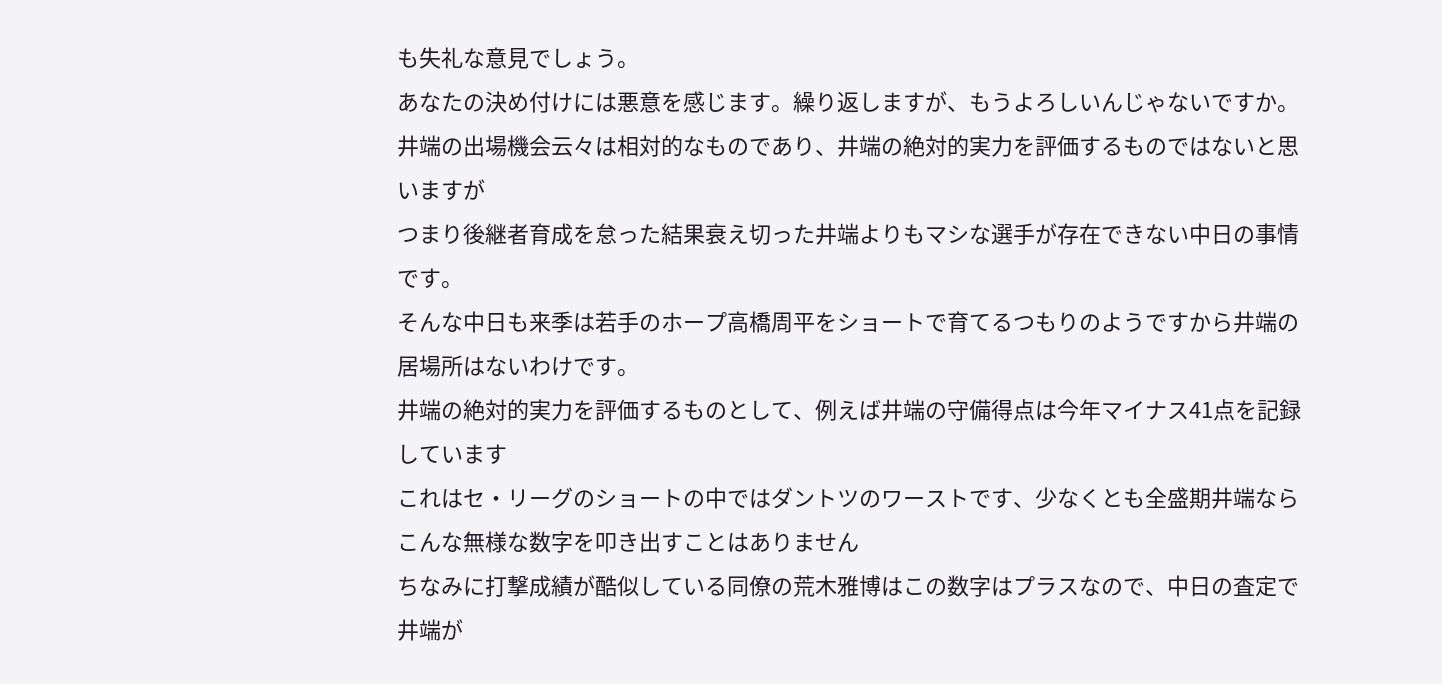も失礼な意見でしょう。
あなたの決め付けには悪意を感じます。繰り返しますが、もうよろしいんじゃないですか。
井端の出場機会云々は相対的なものであり、井端の絶対的実力を評価するものではないと思いますが
つまり後継者育成を怠った結果衰え切った井端よりもマシな選手が存在できない中日の事情です。
そんな中日も来季は若手のホープ高橋周平をショートで育てるつもりのようですから井端の居場所はないわけです。
井端の絶対的実力を評価するものとして、例えば井端の守備得点は今年マイナス41点を記録しています
これはセ・リーグのショートの中ではダントツのワーストです、少なくとも全盛期井端ならこんな無様な数字を叩き出すことはありません
ちなみに打撃成績が酷似している同僚の荒木雅博はこの数字はプラスなので、中日の査定で井端が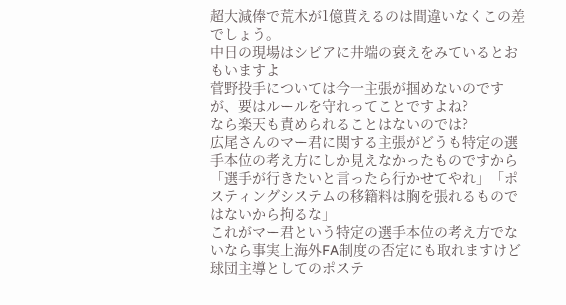超大減俸で荒木が1億貰えるのは間違いなくこの差でしょう。
中日の現場はシビアに井端の衰えをみているとおもいますよ
菅野投手については今一主張が掴めないのですが、要はルールを守れってことですよね?
なら楽天も責められることはないのでは?
広尾さんのマー君に関する主張がどうも特定の選手本位の考え方にしか見えなかったものですから
「選手が行きたいと言ったら行かせてやれ」「ポスティングシステムの移籍料は胸を張れるものではないから拘るな」
これがマー君という特定の選手本位の考え方でないなら事実上海外FA制度の否定にも取れますけど
球団主導としてのポステ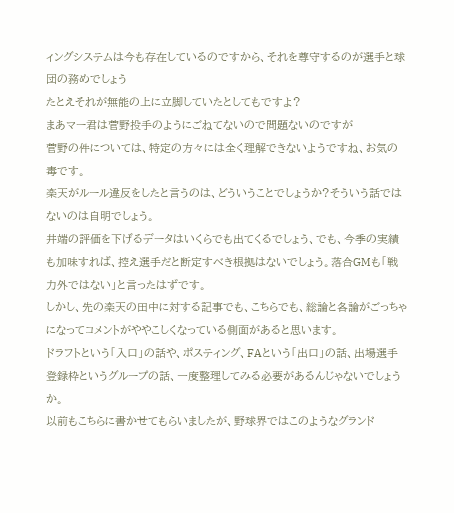ィングシステムは今も存在しているのですから、それを尊守するのが選手と球団の務めでしょう
たとえそれが無能の上に立脚していたとしてもですよ?
まあマー君は菅野投手のようにごねてないので問題ないのですが
菅野の件については、特定の方々には全く理解できないようですね、お気の毒です。
楽天がルール違反をしたと言うのは、どういうことでしょうか?そういう話ではないのは自明でしょう。
井端の評価を下げるデータはいくらでも出てくるでしょう、でも、今季の実績も加味すれば、控え選手だと断定すべき根拠はないでしょう。落合GMも「戦力外ではない」と言ったはずです。
しかし、先の楽天の田中に対する記事でも、こちらでも、総論と各論がごっちゃになってコメントがややこしくなっている側面があると思います。
ドラフトという「入口」の話や、ポスティング、FAという「出口」の話、出場選手登録枠というグループの話、一度整理してみる必要があるんじゃないでしょうか。
以前もこちらに書かせてもらいましたが、野球界ではこのようなグランド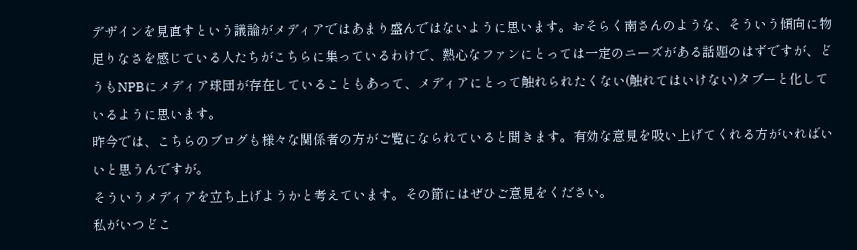デザインを見直すという議論がメディアではあまり盛んではないように思います。おそらく南さんのような、そういう傾向に物足りなさを感じている人たちがこちらに集っているわけで、熱心なファンにとっては一定のニーズがある話題のはずですが、どうもNPBにメディア球団が存在していることもあって、メディアにとって触れられたくない(触れてはいけない)タブーと化しているように思います。
昨今では、こちらのブログも様々な関係者の方がご覧になられていると聞きます。有効な意見を吸い上げてくれる方がいればいいと思うんですが。
そういうメディアを立ち上げようかと考えています。その節にはぜひご意見をください。
私がいつどこ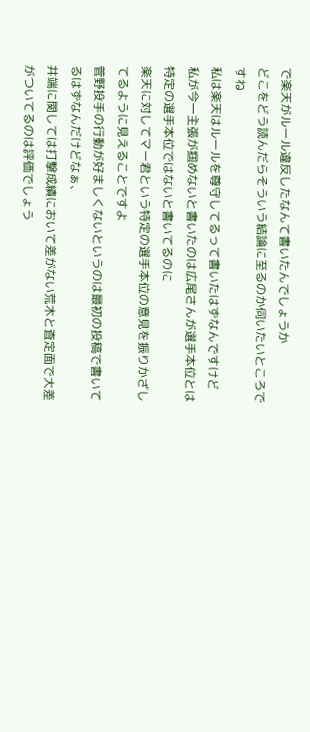で楽天がルール違反したなんて書いたんでしょうか
どこをどう読んだらそういう結論に至るのか伺いたいところですね
私は楽天はルールを尊守してるって書いたはずなんですけど
私が今一主張が掴めないと書いたのは広尾さんが選手本位とは特定の選手本位ではないと書いてるのに
楽天に対してマー君という特定の選手本位の意見を振りかざしてるように見えることですよ
菅野投手の行動が好ましくないというのは最初の投稿で書いてるはずなんだけどなぁ、
井端に関しては打撃成績において差がない荒木と査定面で大差がついてるのは評価でしょう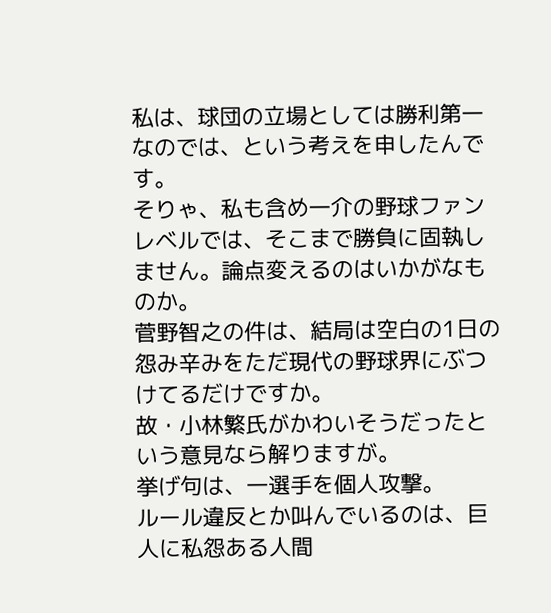私は、球団の立場としては勝利第一なのでは、という考えを申したんです。
そりゃ、私も含め一介の野球ファンレベルでは、そこまで勝負に固執しません。論点変えるのはいかがなものか。
菅野智之の件は、結局は空白の1日の怨み辛みをただ現代の野球界にぶつけてるだけですか。
故・小林繁氏がかわいそうだったという意見なら解りますが。
挙げ句は、一選手を個人攻撃。
ルール違反とか叫んでいるのは、巨人に私怨ある人間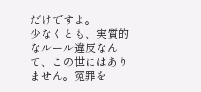だけですよ。
少なくとも、実質的なルール違反なんて、この世にはありません。冤罪を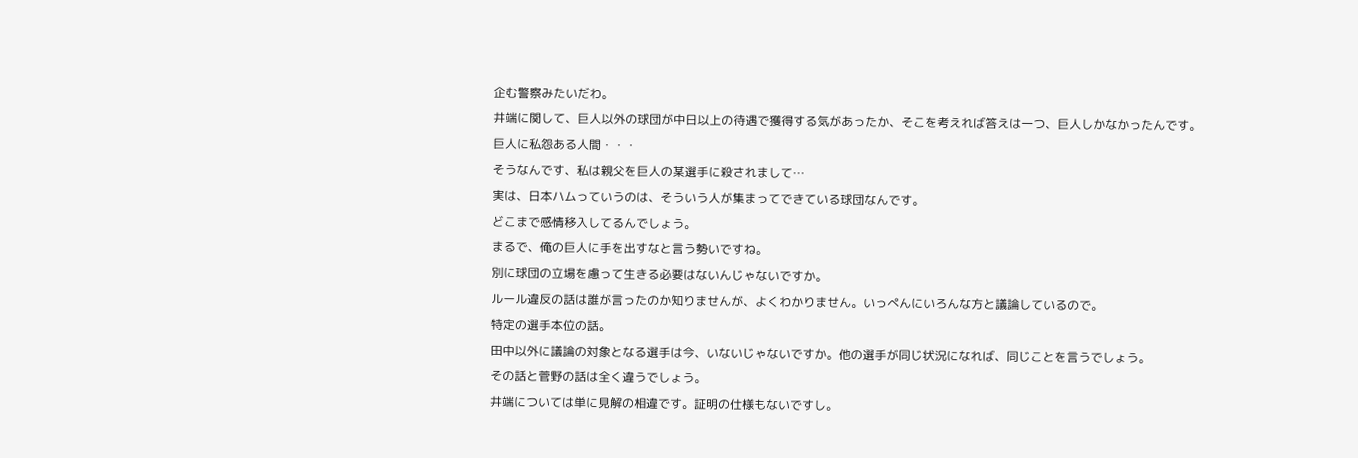企む警察みたいだわ。
井端に関して、巨人以外の球団が中日以上の待遇で獲得する気があったか、そこを考えれば答えは一つ、巨人しかなかったんです。
巨人に私怨ある人間・・・
そうなんです、私は親父を巨人の某選手に殺されまして…
実は、日本ハムっていうのは、そういう人が集まってできている球団なんです。
どこまで感情移入してるんでしょう。
まるで、俺の巨人に手を出すなと言う勢いですね。
別に球団の立場を慮って生きる必要はないんじゃないですか。
ルール違反の話は誰が言ったのか知りませんが、よくわかりません。いっぺんにいろんな方と議論しているので。
特定の選手本位の話。
田中以外に議論の対象となる選手は今、いないじゃないですか。他の選手が同じ状況になれば、同じことを言うでしょう。
その話と菅野の話は全く違うでしょう。
井端については単に見解の相違です。証明の仕様もないですし。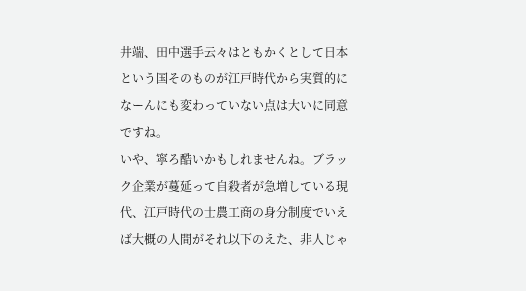井端、田中選手云々はともかくとして日本という国そのものが江戸時代から実質的になーんにも変わっていない点は大いに同意ですね。
いや、寧ろ酷いかもしれませんね。ブラック企業が蔓延って自殺者が急増している現代、江戸時代の士農工商の身分制度でいえば大概の人間がそれ以下のえた、非人じゃ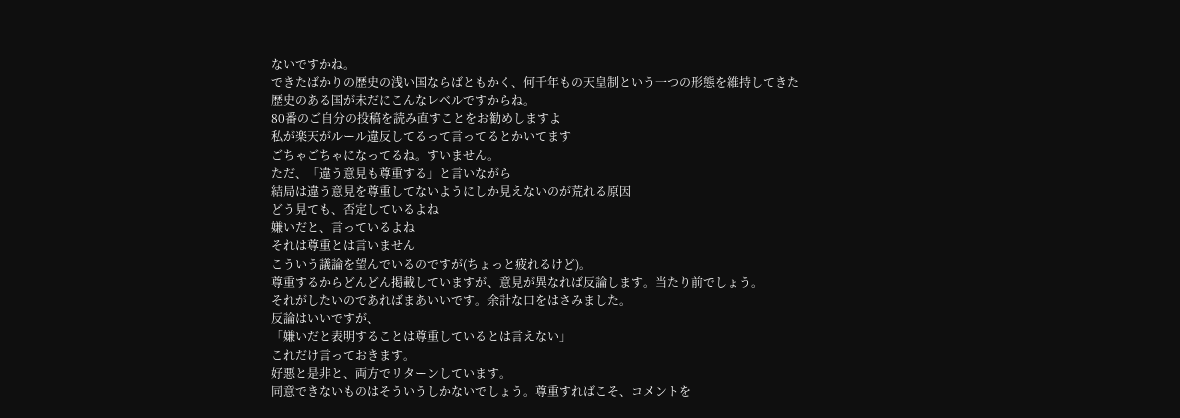ないですかね。
できたばかりの歴史の浅い国ならばともかく、何千年もの天皇制という一つの形態を維持してきた歴史のある国が未だにこんなレベルですからね。
80番のご自分の投稿を読み直すことをお勧めしますよ
私が楽天がルール違反してるって言ってるとかいてます
ごちゃごちゃになってるね。すいません。
ただ、「違う意見も尊重する」と言いながら
結局は違う意見を尊重してないようにしか見えないのが荒れる原因
どう見ても、否定しているよね
嫌いだと、言っているよね
それは尊重とは言いません
こういう議論を望んでいるのですが(ちょっと疲れるけど)。
尊重するからどんどん掲載していますが、意見が異なれば反論します。当たり前でしょう。
それがしたいのであればまあいいです。余計な口をはさみました。
反論はいいですが、
「嫌いだと表明することは尊重しているとは言えない」
これだけ言っておきます。
好悪と是非と、両方でリターンしています。
同意できないものはそういうしかないでしょう。尊重すればこそ、コメントを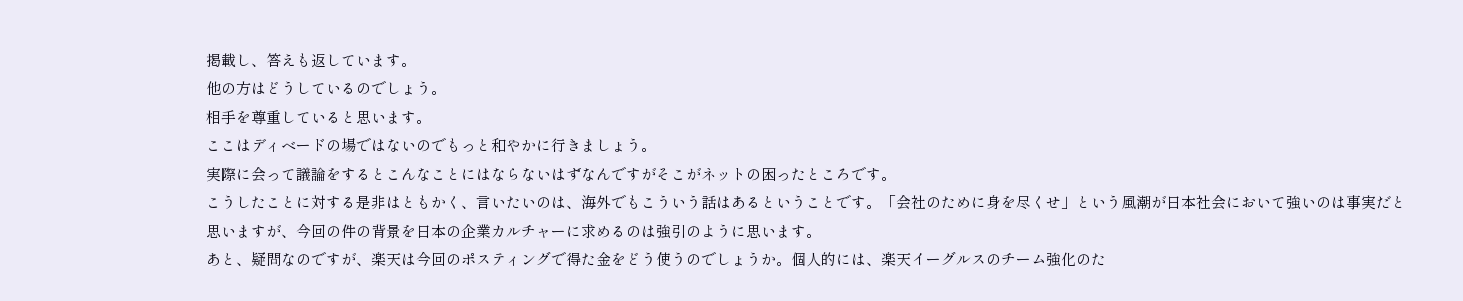掲載し、答えも返しています。
他の方はどうしているのでしょう。
相手を尊重していると思います。
ここはディベードの場ではないのでもっと和やかに行きましょう。
実際に会って議論をするとこんなことにはならないはずなんですがそこがネットの困ったところです。
こうしたことに対する是非はともかく、言いたいのは、海外でもこういう話はあるということです。「会社のために身を尽くせ」という風潮が日本社会において強いのは事実だと思いますが、今回の件の背景を日本の企業カルチャーに求めるのは強引のように思います。
あと、疑問なのですが、楽天は今回のポスティングで得た金をどう使うのでしょうか。個人的には、楽天イーグルスのチーム強化のた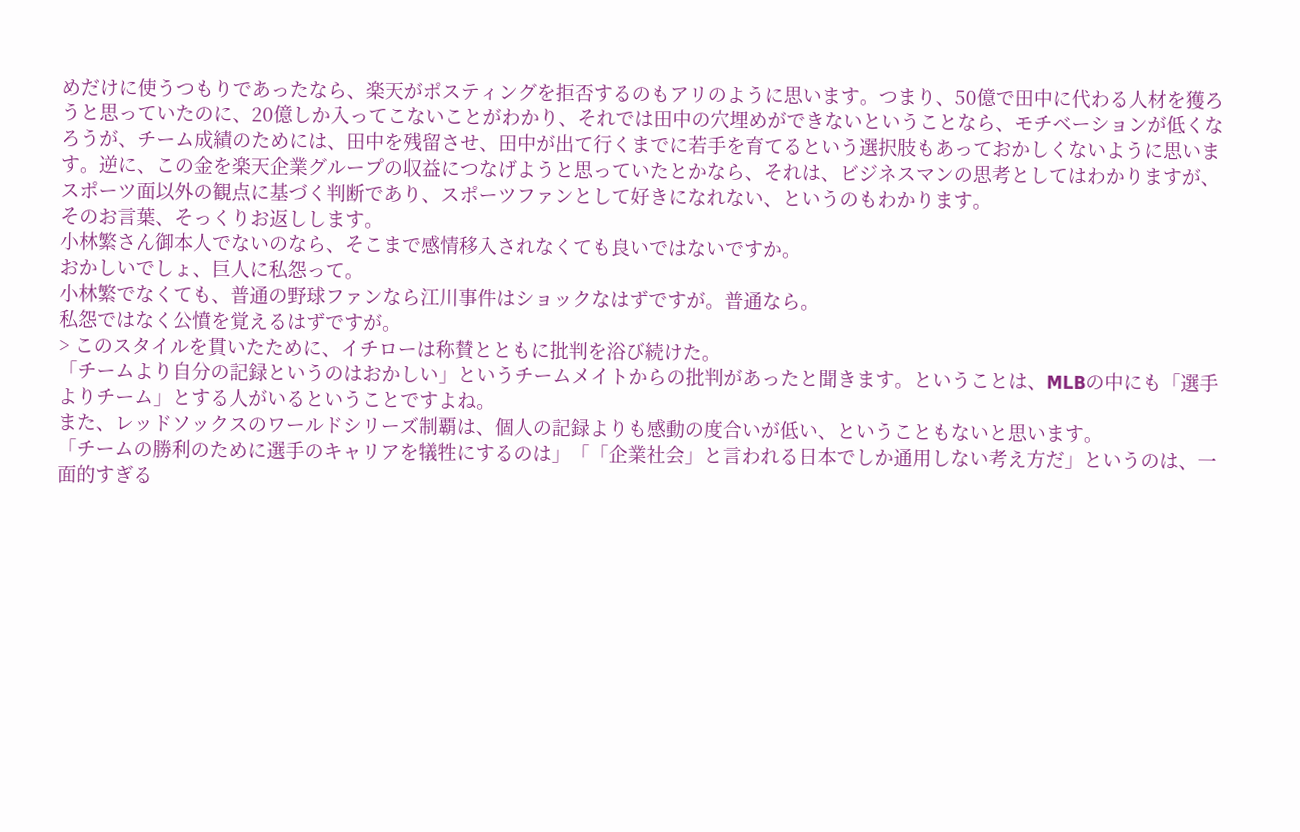めだけに使うつもりであったなら、楽天がポスティングを拒否するのもアリのように思います。つまり、50億で田中に代わる人材を獲ろうと思っていたのに、20億しか入ってこないことがわかり、それでは田中の穴埋めができないということなら、モチベーションが低くなろうが、チーム成績のためには、田中を残留させ、田中が出て行くまでに若手を育てるという選択肢もあっておかしくないように思います。逆に、この金を楽天企業グループの収益につなげようと思っていたとかなら、それは、ビジネスマンの思考としてはわかりますが、スポーツ面以外の観点に基づく判断であり、スポーツファンとして好きになれない、というのもわかります。
そのお言葉、そっくりお返しします。
小林繁さん御本人でないのなら、そこまで感情移入されなくても良いではないですか。
おかしいでしょ、巨人に私怨って。
小林繁でなくても、普通の野球ファンなら江川事件はショックなはずですが。普通なら。
私怨ではなく公憤を覚えるはずですが。
> このスタイルを貫いたために、イチローは称賛とともに批判を浴び続けた。
「チームより自分の記録というのはおかしい」というチームメイトからの批判があったと聞きます。ということは、MLBの中にも「選手よりチーム」とする人がいるということですよね。
また、レッドソックスのワールドシリーズ制覇は、個人の記録よりも感動の度合いが低い、ということもないと思います。
「チームの勝利のために選手のキャリアを犠牲にするのは」「「企業社会」と言われる日本でしか通用しない考え方だ」というのは、一面的すぎる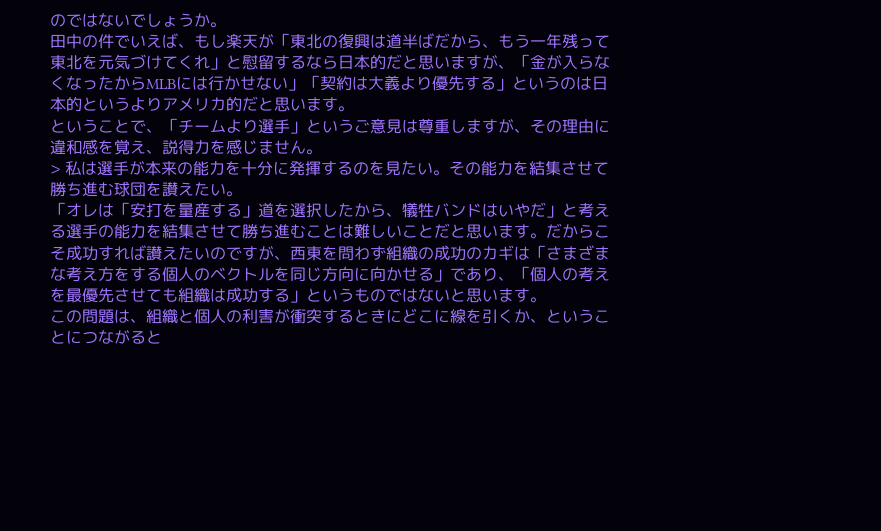のではないでしょうか。
田中の件でいえば、もし楽天が「東北の復興は道半ばだから、もう一年残って東北を元気づけてくれ」と慰留するなら日本的だと思いますが、「金が入らなくなったからMLBには行かせない」「契約は大義より優先する」というのは日本的というよりアメリカ的だと思います。
ということで、「チームより選手」というご意見は尊重しますが、その理由に違和感を覚え、説得力を感じません。
> 私は選手が本来の能力を十分に発揮するのを見たい。その能力を結集させて勝ち進む球団を讃えたい。
「オレは「安打を量産する」道を選択したから、犠牲バンドはいやだ」と考える選手の能力を結集させて勝ち進むことは難しいことだと思います。だからこそ成功すれば讃えたいのですが、西東を問わず組織の成功のカギは「さまざまな考え方をする個人のベクトルを同じ方向に向かせる」であり、「個人の考えを最優先させても組織は成功する」というものではないと思います。
この問題は、組織と個人の利害が衝突するときにどこに線を引くか、ということにつながると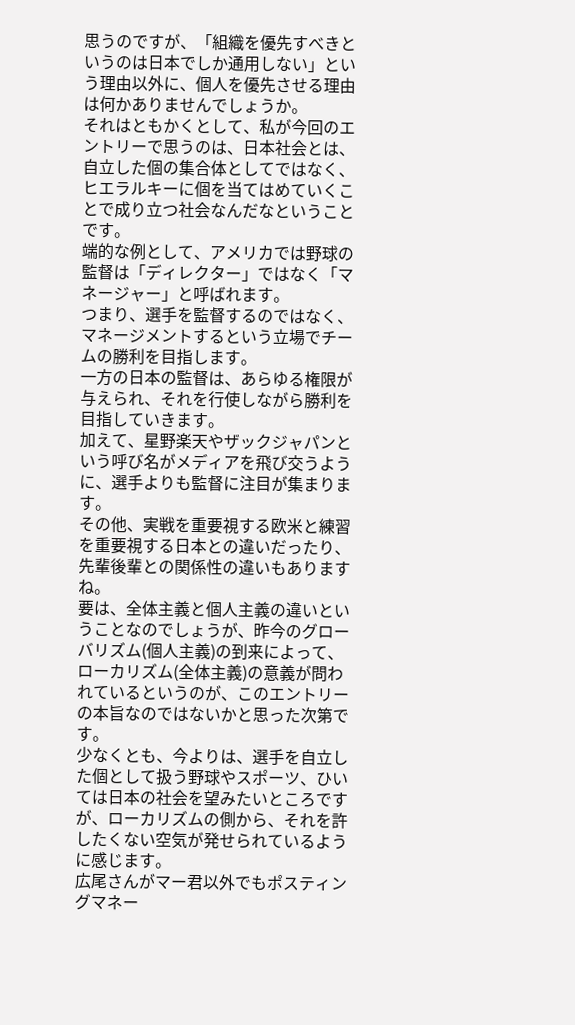思うのですが、「組織を優先すべきというのは日本でしか通用しない」という理由以外に、個人を優先させる理由は何かありませんでしょうか。
それはともかくとして、私が今回のエントリーで思うのは、日本社会とは、自立した個の集合体としてではなく、ヒエラルキーに個を当てはめていくことで成り立つ社会なんだなということです。
端的な例として、アメリカでは野球の監督は「ディレクター」ではなく「マネージャー」と呼ばれます。
つまり、選手を監督するのではなく、マネージメントするという立場でチームの勝利を目指します。
一方の日本の監督は、あらゆる権限が与えられ、それを行使しながら勝利を目指していきます。
加えて、星野楽天やザックジャパンという呼び名がメディアを飛び交うように、選手よりも監督に注目が集まります。
その他、実戦を重要視する欧米と練習を重要視する日本との違いだったり、先輩後輩との関係性の違いもありますね。
要は、全体主義と個人主義の違いということなのでしょうが、昨今のグローバリズム(個人主義)の到来によって、ローカリズム(全体主義)の意義が問われているというのが、このエントリーの本旨なのではないかと思った次第です。
少なくとも、今よりは、選手を自立した個として扱う野球やスポーツ、ひいては日本の社会を望みたいところですが、ローカリズムの側から、それを許したくない空気が発せられているように感じます。
広尾さんがマー君以外でもポスティングマネー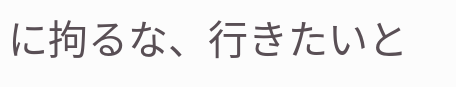に拘るな、行きたいと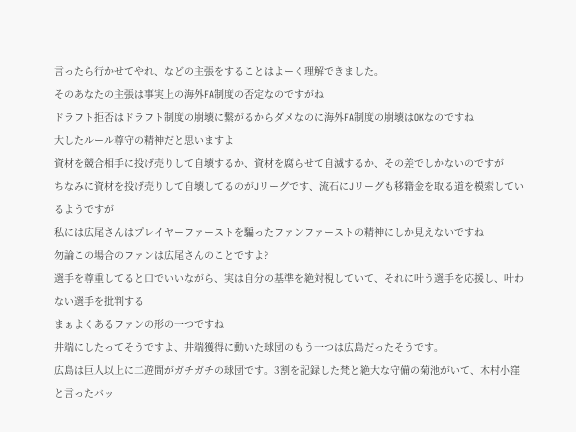言ったら行かせてやれ、などの主張をすることはよーく理解できました。
そのあなたの主張は事実上の海外FA制度の否定なのですがね
ドラフト拒否はドラフト制度の崩壊に繋がるからダメなのに海外FA制度の崩壊はOKなのですね
大したルール尊守の精神だと思いますよ
資材を競合相手に投げ売りして自壊するか、資材を腐らせて自滅するか、その差でしかないのですが
ちなみに資材を投げ売りして自壊してるのがJリーグです、流石にJリーグも移籍金を取る道を模索しているようですが
私には広尾さんはプレイヤーファーストを騙ったファンファーストの精神にしか見えないですね
勿論この場合のファンは広尾さんのことですよ?
選手を尊重してると口でいいながら、実は自分の基準を絶対視していて、それに叶う選手を応援し、叶わない選手を批判する
まぁよくあるファンの形の一つですね
井端にしたってそうですよ、井端獲得に動いた球団のもう一つは広島だったそうです。
広島は巨人以上に二遊間がガチガチの球団です。3割を記録した梵と絶大な守備の菊池がいて、木村小窪と言ったバッ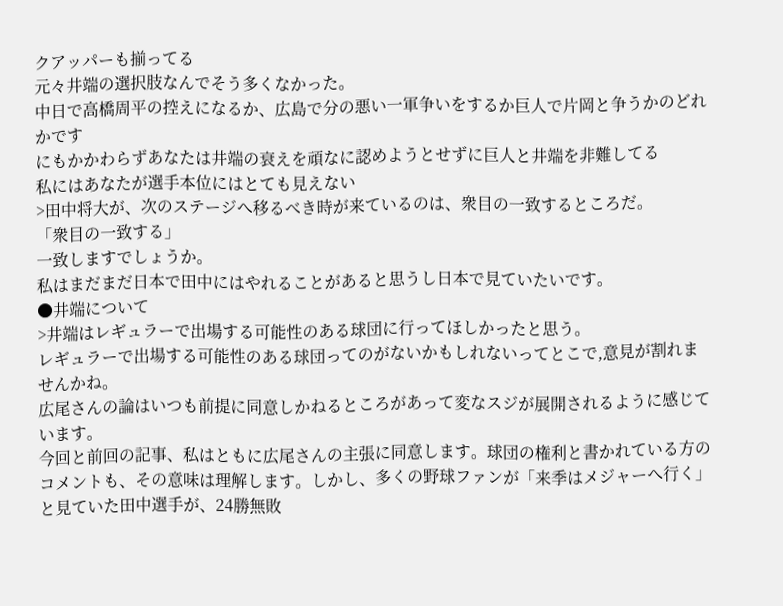クアッパーも揃ってる
元々井端の選択肢なんでそう多くなかった。
中日で高橋周平の控えになるか、広島で分の悪い一軍争いをするか巨人で片岡と争うかのどれかです
にもかかわらずあなたは井端の衰えを頑なに認めようとせずに巨人と井端を非難してる
私にはあなたが選手本位にはとても見えない
>田中将大が、次のステージへ移るべき時が来ているのは、衆目の一致するところだ。
「衆目の一致する」
一致しますでしょうか。
私はまだまだ日本で田中にはやれることがあると思うし日本で見ていたいです。
●井端について
>井端はレギュラーで出場する可能性のある球団に行ってほしかったと思う。
レギュラーで出場する可能性のある球団ってのがないかもしれないってとこで,意見が割れませんかね。
広尾さんの論はいつも前提に同意しかねるところがあって変なスジが展開されるように感じています。
今回と前回の記事、私はともに広尾さんの主張に同意します。球団の権利と書かれている方のコメントも、その意味は理解します。しかし、多くの野球ファンが「来季はメジャーへ行く」と見ていた田中選手が、24勝無敗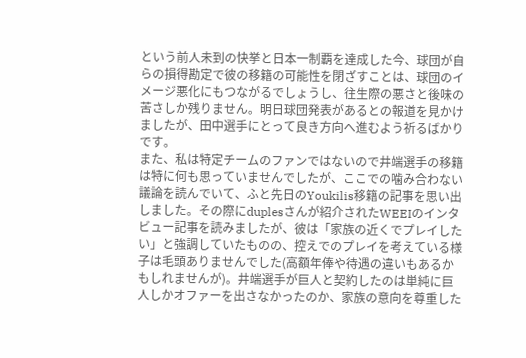という前人未到の快挙と日本一制覇を達成した今、球団が自らの損得勘定で彼の移籍の可能性を閉ざすことは、球団のイメージ悪化にもつながるでしょうし、往生際の悪さと後味の苦さしか残りません。明日球団発表があるとの報道を見かけましたが、田中選手にとって良き方向へ進むよう祈るばかりです。
また、私は特定チームのファンではないので井端選手の移籍は特に何も思っていませんでしたが、ここでの噛み合わない議論を読んでいて、ふと先日のYoukilis移籍の記事を思い出しました。その際にduplesさんが紹介されたWEEIのインタビュー記事を読みましたが、彼は「家族の近くでプレイしたい」と強調していたものの、控えでのプレイを考えている様子は毛頭ありませんでした(高額年俸や待遇の違いもあるかもしれませんが)。井端選手が巨人と契約したのは単純に巨人しかオファーを出さなかったのか、家族の意向を尊重した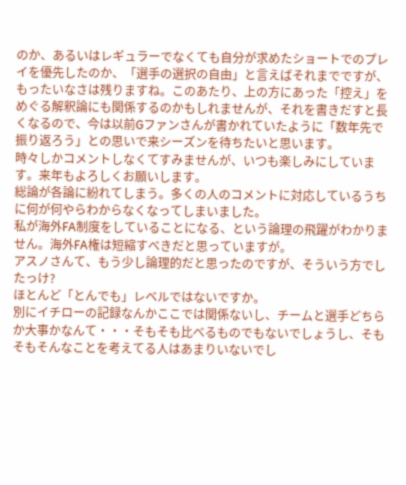のか、あるいはレギュラーでなくても自分が求めたショートでのプレイを優先したのか、「選手の選択の自由」と言えばそれまでですが、もったいなさは残りますね。このあたり、上の方にあった「控え」をめぐる解釈論にも関係するのかもしれませんが、それを書きだすと長くなるので、今は以前Gファンさんが書かれていたように「数年先で振り返ろう」との思いで来シーズンを待ちたいと思います。
時々しかコメントしなくてすみませんが、いつも楽しみにしています。来年もよろしくお願いします。
総論が各論に紛れてしまう。多くの人のコメントに対応しているうちに何が何やらわからなくなってしまいました。
私が海外FA制度をしていることになる、という論理の飛躍がわかりません。海外FA権は短縮すべきだと思っていますが。
アスノさんて、もう少し論理的だと思ったのですが、そういう方でしたっけ?
ほとんど「とんでも」レベルではないですか。
別にイチローの記録なんかここでは関係ないし、チームと選手どちらか大事かなんて・・・そもそも比べるものでもないでしょうし、そもそもそんなことを考えてる人はあまりいないでし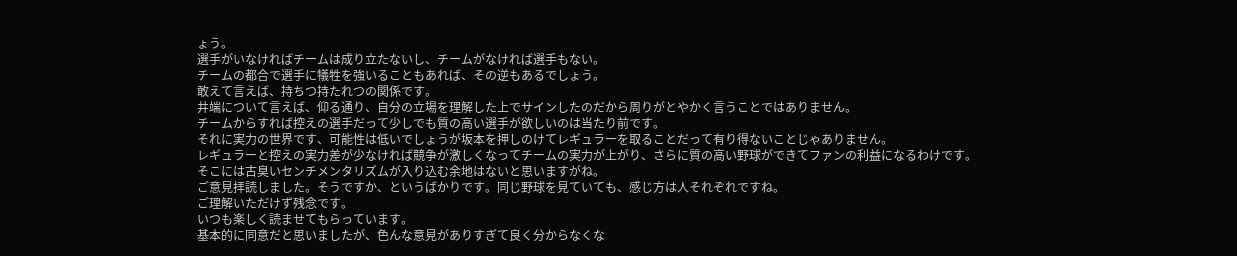ょう。
選手がいなければチームは成り立たないし、チームがなければ選手もない。
チームの都合で選手に犠牲を強いることもあれば、その逆もあるでしょう。
敢えて言えば、持ちつ持たれつの関係です。
井端について言えば、仰る通り、自分の立場を理解した上でサインしたのだから周りがとやかく言うことではありません。
チームからすれば控えの選手だって少しでも質の高い選手が欲しいのは当たり前です。
それに実力の世界です、可能性は低いでしょうが坂本を押しのけてレギュラーを取ることだって有り得ないことじゃありません。
レギュラーと控えの実力差が少なければ競争が激しくなってチームの実力が上がり、さらに質の高い野球ができてファンの利益になるわけです。
そこには古臭いセンチメンタリズムが入り込む余地はないと思いますがね。
ご意見拝読しました。そうですか、というばかりです。同じ野球を見ていても、感じ方は人それぞれですね。
ご理解いただけず残念です。
いつも楽しく読ませてもらっています。
基本的に同意だと思いましたが、色んな意見がありすぎて良く分からなくな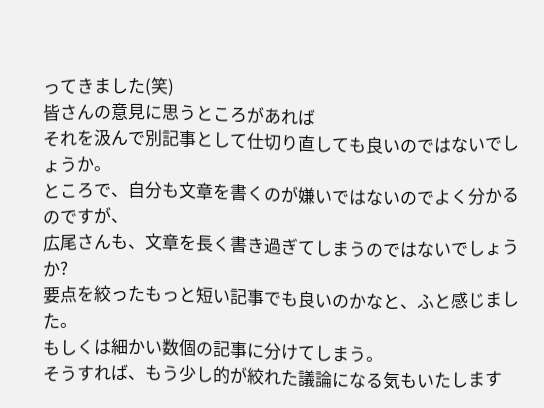ってきました(笑)
皆さんの意見に思うところがあれば
それを汲んで別記事として仕切り直しても良いのではないでしょうか。
ところで、自分も文章を書くのが嫌いではないのでよく分かるのですが、
広尾さんも、文章を長く書き過ぎてしまうのではないでしょうか?
要点を絞ったもっと短い記事でも良いのかなと、ふと感じました。
もしくは細かい数個の記事に分けてしまう。
そうすれば、もう少し的が絞れた議論になる気もいたします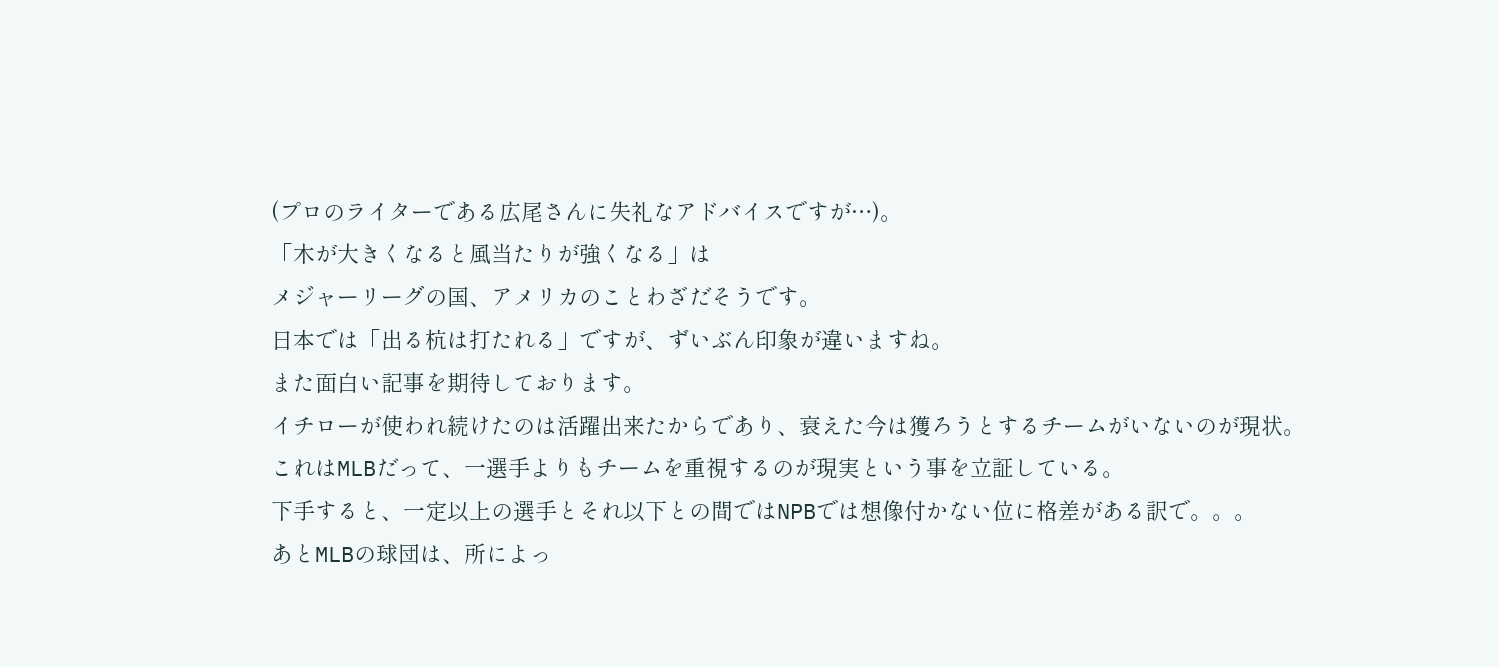(プロのライターである広尾さんに失礼なアドバイスですが…)。
「木が大きくなると風当たりが強くなる」は
メジャーリーグの国、アメリカのことわざだそうです。
日本では「出る杭は打たれる」ですが、ずいぶん印象が違いますね。
また面白い記事を期待しております。
イチローが使われ続けたのは活躍出来たからであり、衰えた今は獲ろうとするチームがいないのが現状。
これはMLBだって、一選手よりもチームを重視するのが現実という事を立証している。
下手すると、一定以上の選手とそれ以下との間ではNPBでは想像付かない位に格差がある訳で。。。
あとMLBの球団は、所によっ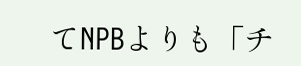てNPBよりも「チ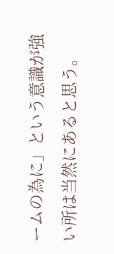ームの為に」という意識が強い所は当然にあると思う。